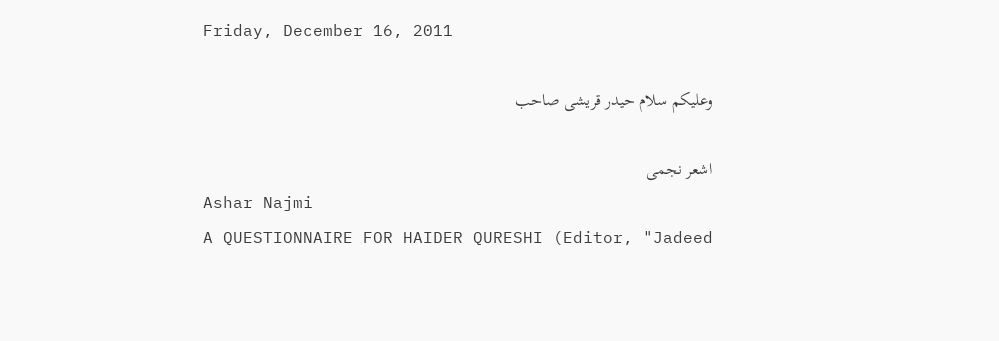Friday, December 16, 2011

وعلیکم سلام حیدر قریشی صاحب

اشعر نجمی
Ashar Najmi
A QUESTIONNAIRE FOR HAIDER QURESHI (Editor, "Jadeed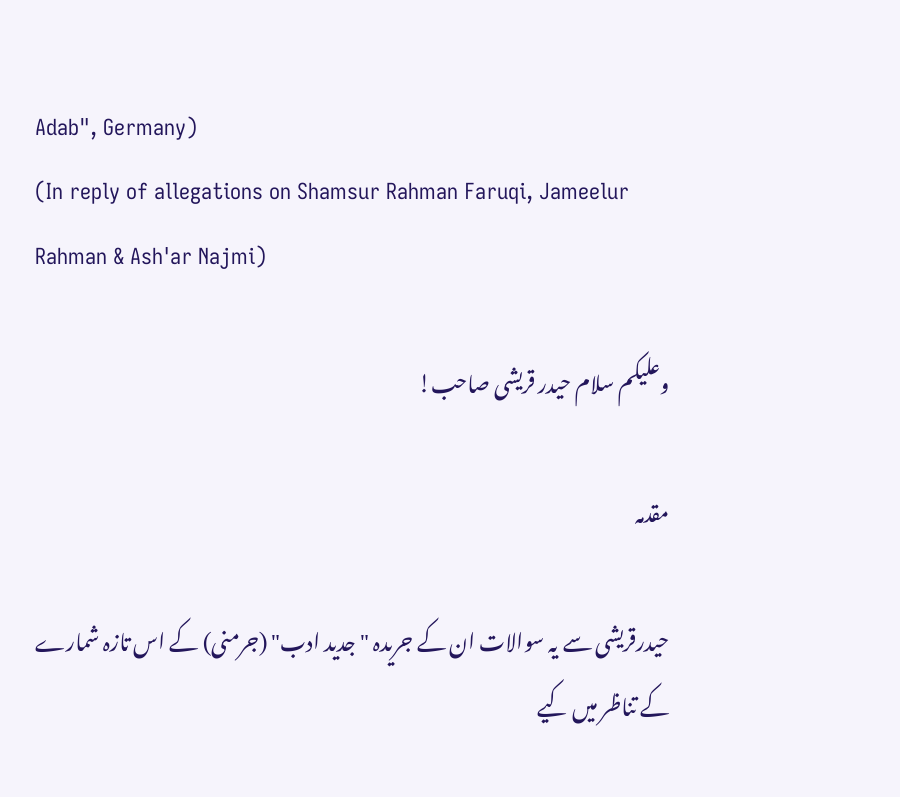Adab", Germany)
(In reply of allegations on Shamsur Rahman Faruqi, Jameelur Rahman & Ash'ar Najmi)

وعلیکم سلام حیدر قریشی صاحب!

مقدمہ

حیدرقریشی سے یہ سوالات ان کے جریدہ "جدید ادب" (جرمنی) کے اس تازہ شمارے کے تناظر میں کیے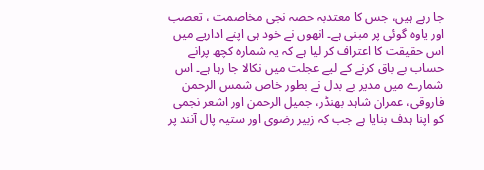جا رہے ہیں، جس کا معتدبہ حصہ نجی مخاصمت ، تعصب اور یاوہ گوئی پر مبنی ہے۔ انھوں نے خود ہی اپنے اداریے میں اس حقیقت کا اعتراف کر لیا ہے کہ یہ شمارہ کچھ پرانے حساب بے باق کرنے کے لیے عجلت میں نکالا جا رہا ہے۔ اس شمارے میں مدیر بے بدل نے بطور خاص شمس الرحمن فاروقی، عمران شاہد بھنڈر، جمیل الرحمن اور اشعر نجمی کو اپنا ہدف بنایا ہے جب کہ زبیر رضوی اور ستیہ پال آنند پر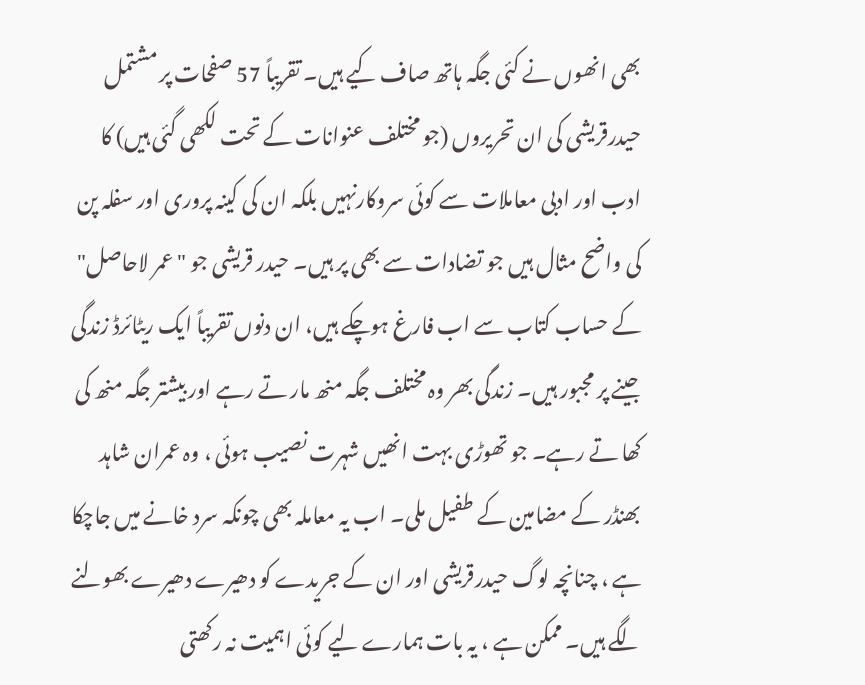بھی انھوں نے کئی جگہ ہاتھ صاف کیے ہیں۔ تقریباً 57 صفحات پر مشتمل حیدرقریشی کی ان تحریروں (جو مختلف عنوانات کے تحت لکھی گئی ہیں) کا ادب اور ادبی معاملات سے کوئی سروکارنہیں بلکہ ان کی کینہ پروری اور سفلہ پن کی واضح مثال ہیں جو تضادات سے بھی پر ہیں۔ حیدر قریشی جو "عمر لاحاصل" کے حساب کتاب سے اب فارغ ہوچکے ہیں، ان دنوں تقریباً ایک ریٹائرڈ زندگی جینے پر مجبور ہیں۔ زندگی بھر وہ مختلف جگہ منھ مار تے رہے اور بیشتر جگہ منھ کی کھا تے رہے۔ جو تھوڑی بہت انھیں شہرت نصیب ہوئی ، وہ عمران شاہد بھنڈر کے مضامین کے طفیل ملی۔ اب یہ معاملہ بھی چونکہ سرد خانے میں جاچکا ہے ، چنانچہ لوگ حیدرقریشی اور ان کے جریدے کو دھیرے دھیرے بھولنے لگے ہیں۔ ممکن ہے ، یہ بات ہمارے لیے کوئی اہمیت نہ رکھتی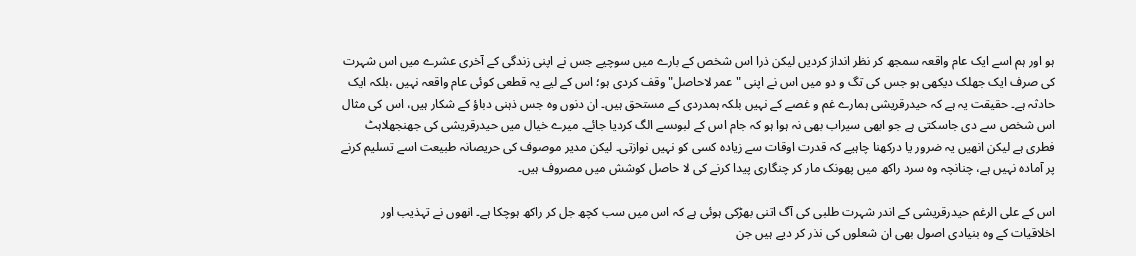ہو اور ہم اسے ایک عام واقعہ سمجھ کر نظر انداز کردیں لیکن ذرا اس شخص کے بارے میں سوچیے جس نے اپنی زندگی کے آخری عشرے میں اس شہرت کی صرف ایک جھلک دیکھی ہو جس کی تگ و دو میں اس نے اپنی "عمر لاحاصل" وقف کردی ہو؛ اس کے لیے یہ قطعی کوئی عام واقعہ نہیں ،بلکہ ایک حادثہ ہے۔ حقیقت یہ ہے کہ حیدرقریشی ہمارے غم و غصے کے نہیں بلکہ ہمدردی کے مستحق ہیں۔ ان دنوں وہ جس ذہنی دباؤ کے شکار ہیں، اس کی مثال اس شخص سے دی جاسکتی ہے جو ابھی سیراب بھی نہ ہوا ہو کہ جام اس کے لبوںسے الگ کردیا جائے۔ میرے خیال میں حیدرقریشی کی جھنجھلاہٹ فطری ہے لیکن انھیں یہ ضرور یا درکھنا چاہیے کہ قدرت اوقات سے زیادہ کسی کو نہیں نوازتی۔ لیکن مدیر موصوف کی حریصانہ طبیعت اسے تسلیم کرنے پر آمادہ نہیں ہے، چنانچہ وہ سرد راکھ میں پھونک مار کر چنگاری پیدا کرنے کی لا حاصل کوشش میں مصروف ہیں۔

اس کے علی الرغم حیدرقریشی کے اندر شہرت طلبی کی آگ اتنی بھڑکی ہوئی ہے کہ اس میں سب کچھ جل کر راکھ ہوچکا ہے۔ انھوں نے تہذیب اور اخلاقیات کے وہ بنیادی اصول بھی ان شعلوں کی نذر کر دیے ہیں جن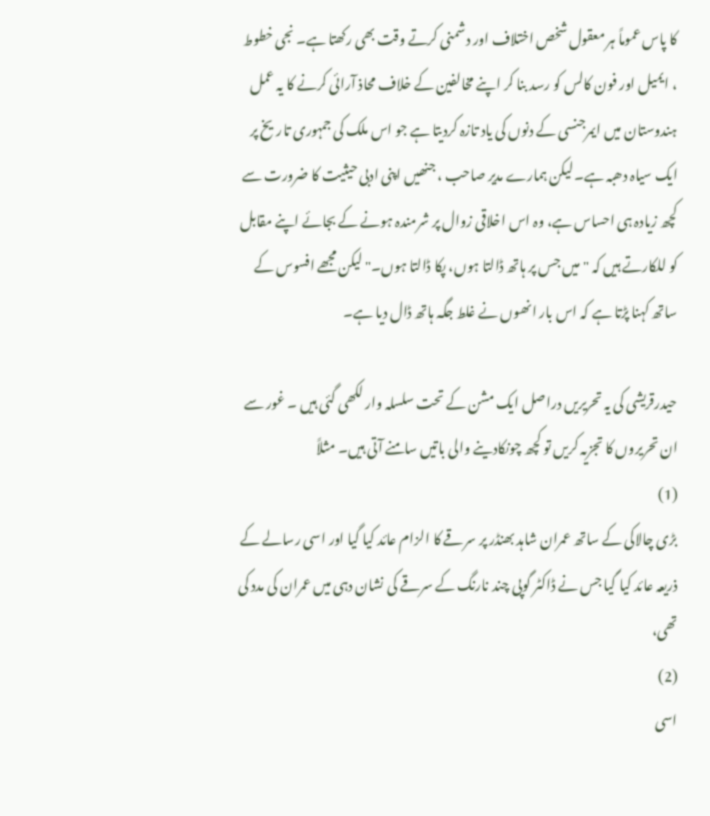کا پاس عموماً ہر معقول شخص اختلاف اور دشمنی کرتے وقت بھی رکھتا ہے۔ نجی خطوط ، ایمیل اور فون کالس کو رسد بنا کر اپنے مخالفین کے خلاف محاذ آرائی کرنے کا یہ عمل ہندوستان میں ایمرجنسی کے دنوں کی یاد تازہ کردیتا ہے جو اس ملک کی جمہوری تاریخ پر ایک سیاہ دھبہ ہے۔ لیکن ہمارے مدیر صاحب ، جنھیں اپنی ادبی حیثیت کا ضرورت سے کچھ زیادہ ہی احساس ہے، وہ اس اخلاقی زوال پر شرمندہ ہونے کے بجائے اپنے مقابل کو للکارتے ہیں کہ "میں جس پر ہاتھ ڈالتا ہوں، پکا ڈالتا ہوں۔" لیکن مجھے افسوس کے ساتھ کہنا پڑتا ہے کہ اس بار انھوں نے غلط جگہ ہاتھ ڈال دیا ہے۔

حیدرقریشی کی یہ تحریریں دراصل ایک مشن کے تحت سلسلہ وار لکھی گئی ہیں ۔ غور سے ان تحریروں کا تجزیہ کریں تو کچھ چونکادینے والی باتیں سامنے آتی ہیں۔ مثلاً
(1)
بڑی چالاکی کے ساتھ عمران شاہد بھنڈر پر سرقے کا الزام عائد کیا گیا اور اسی رسالے کے ذریعہ عائد کیا گیا جس نے ڈاکٹر گوپی چند نارنگ کے سرقے کی نشان دہی میں عمران کی مدد کی تھی،
(2)
اسی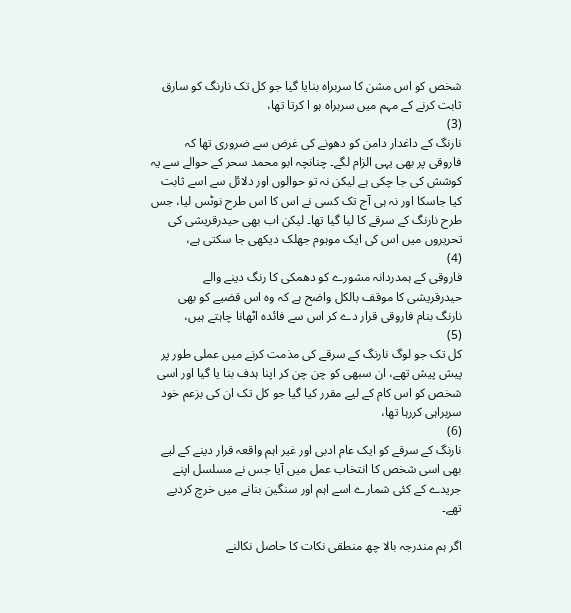شخص کو اس مشن کا سربراہ بنایا گیا جو کل تک نارنگ کو سارق ثابت کرنے کے مہم میں سربراہ ہو ا کرتا تھا،
(3)
نارنگ کے داغدار دامن کو دھونے کی غرض سے ضروری تھا کہ فاروقی پر بھی یہی الزام لگے۔ چنانچہ ابو محمد سحر کے حوالے سے یہ کوشش کی جا چکی ہے لیکن نہ تو حوالوں اور دلائل سے اسے ثابت کیا جاسکا اور نہ ہی آج تک کسی نے اس کا اس طرح نوٹس لیا، جس طرح نارنگ کے سرقے کا لیا گیا تھا۔ لیکن اب بھی حیدرقریشی کی تحریروں میں اس کی ایک موہوم جھلک دیکھی جا سکتی ہے،
(4)
فاروقی کے ہمدردانہ مشورے کو دھمکی کا رنگ دینے والے حیدرقریشی کا موقف بالکل واضح ہے کہ وہ اس قضیے کو بھی نارنگ بنام فاروقی قرار دے کر اس سے فائدہ اٹھانا چاہتے ہیں،
(5)
کل تک جو لوگ نارنگ کے سرقے کی مذمت کرنے میں عملی طور پر پیش پیش تھے، ان سبھی کو چن چن کر اپنا ہدف بنا یا گیا اور اسی شخص کو اس کام کے لیے مقرر کیا گیا جو کل تک ان کی بزعم خود سربراہی کررہا تھا،
(6)
نارنگ کے سرقے کو ایک عام ادبی اور غیر اہم واقعہ قرار دینے کے لیے بھی اسی شخص کا انتخاب عمل میں آیا جس نے مسلسل اپنے جریدے کے کئی شمارے اسے اہم اور سنگین بنانے میں خرچ کردیے تھے۔

اگر ہم مندرجہ بالا چھ منطقی نکات کا حاصل نکالنے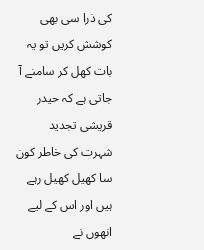کی ذرا سی بھی کوشش کریں تو یہ بات کھل کر سامنے آ جاتی ہے کہ حیدر قریشی تجدید شہرت کی خاطر کون سا کھیل کھیل رہے ہیں اور اس کے لیے انھوں نے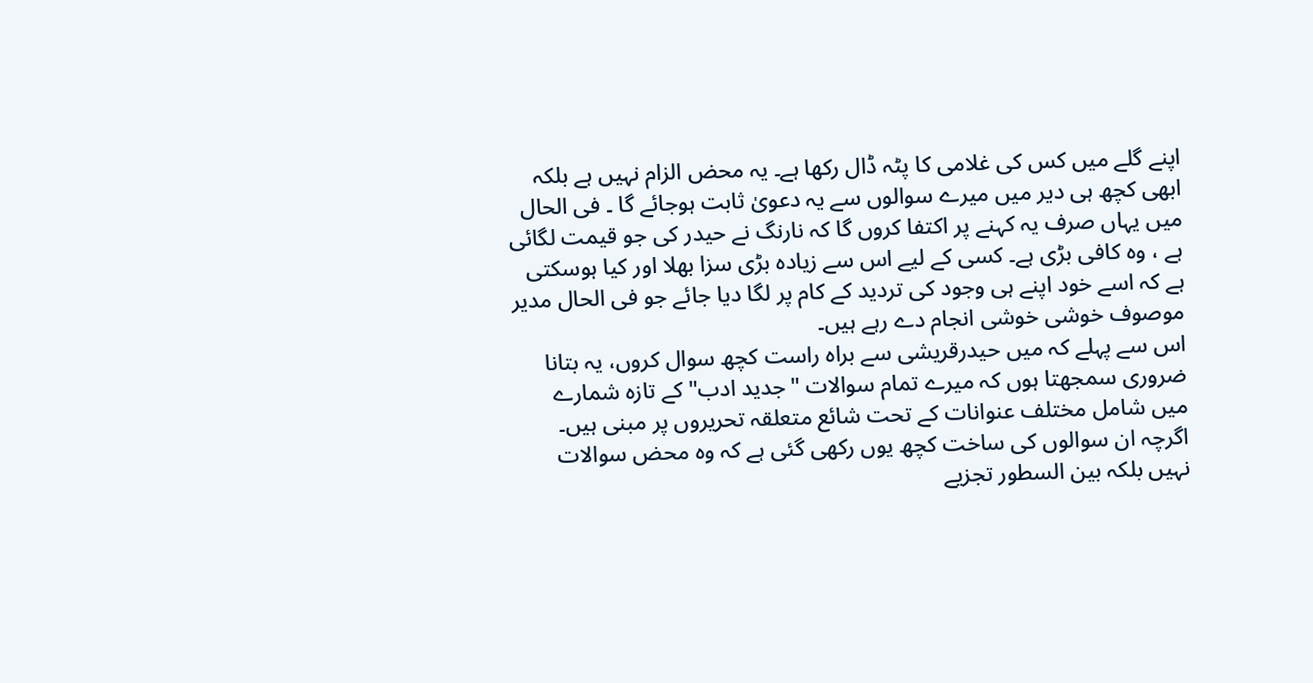اپنے گلے میں کس کی غلامی کا پٹہ ڈال رکھا ہے۔ یہ محض الزام نہیں ہے بلکہ ابھی کچھ ہی دیر میں میرے سوالوں سے یہ دعویٰ ثابت ہوجائے گا ۔ فی الحال میں یہاں صرف یہ کہنے پر اکتفا کروں گا کہ نارنگ نے حیدر کی جو قیمت لگائی ہے ، وہ کافی بڑی ہے۔ کسی کے لیے اس سے زیادہ بڑی سزا بھلا اور کیا ہوسکتی ہے کہ اسے خود اپنے ہی وجود کی تردید کے کام پر لگا دیا جائے جو فی الحال مدیر موصوف خوشی خوشی انجام دے رہے ہیں۔
اس سے پہلے کہ میں حیدرقریشی سے براہ راست کچھ سوال کروں، یہ بتانا ضروری سمجھتا ہوں کہ میرے تمام سوالات "جدید ادب" کے تازہ شمارے میں شامل مختلف عنوانات کے تحت شائع متعلقہ تحریروں پر مبنی ہیں۔ اگرچہ ان سوالوں کی ساخت کچھ یوں رکھی گئی ہے کہ وہ محض سوالات نہیں بلکہ بین السطور تجزیے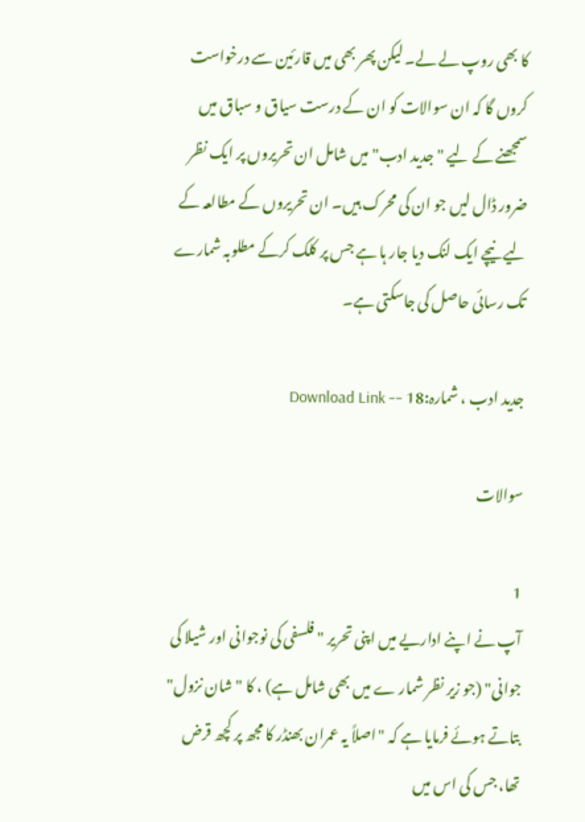کا بھی روپ لے لے۔ لیکن پھر بھی میں قارئین سے درخواست کروں گا کہ ان سوالات کو ان کے درست سیاق و سباق میں سمجھنے کے لیے "جدید ادب" میں شامل ان تحریروں پر ایک نظر ضرور ڈال لیں جو ان کی محرک ہیں۔ ان تحریروں کے مطالعہ کے لیے نیچے ایک لنک دیا جار ہا ہے جس پر کلک کرکے مطلوبہ شمارے تک رسائی حاصل کی جاسکتی ہے۔

جدید ادب ، شمارہ:18 -- Download Link

سوالات

1
آپ نے اپنے اداریے میں اپنی تحریر "فلسفی کی نوجوانی اور شیلا کی جوانی" (جو زیر نظر شمار ے میں بھی شامل ہے) ، کا "شان نزول" بتاتے ہوئے فرمایا ہے کہ "اصلاً یہ عمران بھنڈر کا مجھ پر کچھ قرض تھا، جس کی اس میں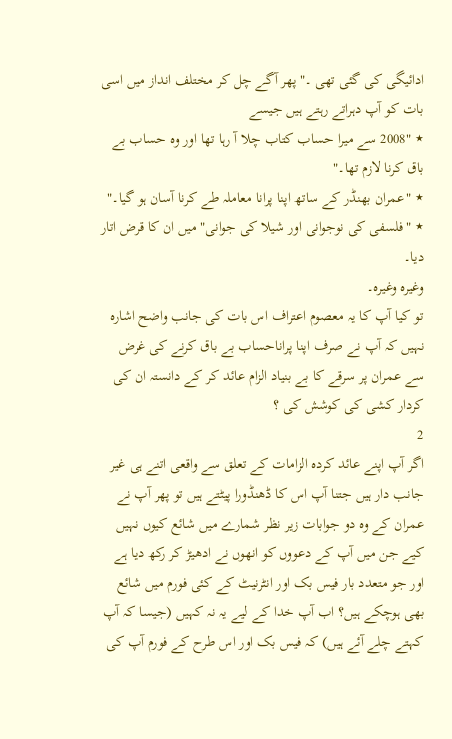ادائیگی کی گئی تھی ۔"پھر آگے چل کر مختلف انداز میں اسی بات کو آپ دہراتے رہتے ہیں جیسے
٭ "2008 سے میرا حساب کتاب چلا آ رہا تھا اور وہ حساب بے باق کرنا لازم تھا۔"
٭ "عمران بھنڈر کے ساتھ اپنا پرانا معاملہ طے کرنا آسان ہو گیا۔"
٭ "فلسفی کی نوجوانی اور شیلا کی جوانی" میں ان کا قرض اتار دیا۔
وغیرہ وغیرہ۔
تو کیا آپ کا یہ معصوم اعتراف اس بات کی جانب واضح اشارہ نہیں کہ آپ نے صرف اپنا پراناحساب بے باق کرنے کی غرض سے عمران پر سرقے کا بے بنیاد الزام عائد کر کے دانستہ ان کی کردار کشی کی کوشش کی ؟
2
اگر آپ اپنے عائد کردہ الزامات کے تعلق سے واقعی اتنے ہی غیر جانب دار ہیں جتنا آپ اس کا ڈھنڈورا پیٹتے ہیں تو پھر آپ نے عمران کے وہ دو جوابات زیر نظر شمارے میں شائع کیوں نہیں کیے جن میں آپ کے دعووں کو انھوں نے ادھیڑ کر رکھ دیا ہے اور جو متعدد بار فیس بک اور انٹرنیٹ کے کئی فورم میں شائع بھی ہوچکے ہیں؟ اب آپ خدا کے لیے یہ نہ کہیں (جیسا کہ آپ کہتے چلے آئے ہیں) کہ فیس بک اور اس طرح کے فورم آپ کی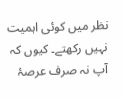نظر میں کوئی اہمیت نہیں رکھتے۔ کیوں کہ آپ نہ صرف عرصۂ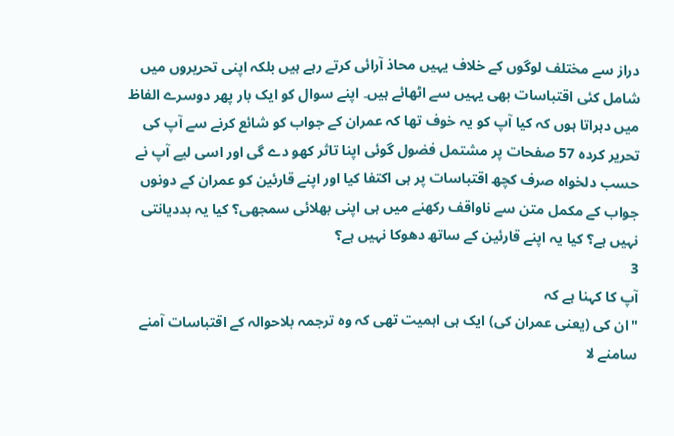دراز سے مختلف لوگوں کے خلاف یہیں محاذ آرائی کرتے رہے ہیں بلکہ اپنی تحریروں میں شامل کئی اقتباسات بھی یہیں سے اٹھائے ہیں۔ اپنے سوال کو ایک بار پھر دوسرے الفاظ میں دہراتا ہوں کہ کیا آپ کو یہ خوف تھا کہ عمران کے جواب کو شائع کرنے سے آپ کی تحریر کردہ 57 صفحات پر مشتمل فضول گوئی اپنا تاثر کھو دے گی اور اسی لیے آپ نے حسب دلخواہ صرف کچھ اقتباسات پر ہی اکتفا کیا اور اپنے قارئین کو عمران کے دونوں جواب کے مکمل متن سے ناواقف رکھنے میں ہی اپنی بھلائی سمجھی؟ کیا یہ بددیانتی نہیں ہے؟ کیا یہ اپنے قارئین کے ساتھ دھوکا نہیں ہے؟
3
آپ کا کہنا ہے کہ
"ان کی (یعنی عمران کی) ایک ہی اہمیت تھی کہ وہ ترجمہ بلاحوالہ کے اقتباسات آمنے سامنے لا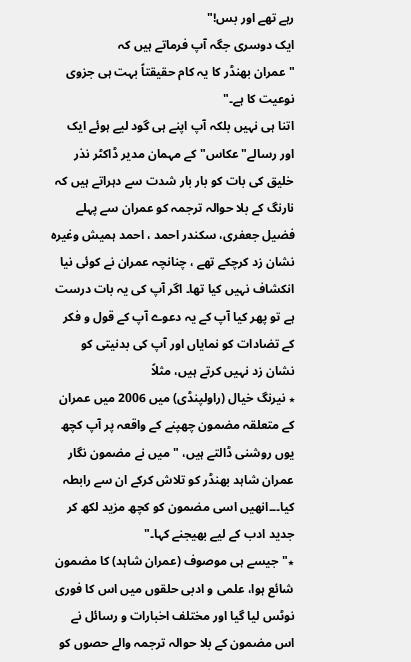رہے تھے اور بس!"
ایک دوسری جگہ آپ فرماتے ہیں کہ
"عمران بھنڈر کا یہ کام حقیقتاً بہت ہی جزوی نوعیت کا ہے۔"
اتنا ہی نہیں بلکہ آپ اپنے ہی گود لیے ہوئے ایک اور رسالے"عکاس" کے مہمان مدیر ڈاکٹر نذر خلیق کی بات کو بار بار شدت سے دہراتے ہیں کہ نارنگ کے بلا حوالہ ترجمہ کو عمران سے پہلے فضیل جعفری، سکندر احمد ، احمد ہمیش وغیرہ نشان زد کرچکے تھے ، چنانچہ عمران نے کوئی نیا انکشاف نہیں کیا تھا۔ اگر آپ کی یہ بات درست ہے تو پھر کیا آپ کے یہ دعوے آپ کے قول و فکر کے تضادات کو نمایاں اور آپ کی بدنیتی کو نشان زد نہیں کرتے ہیں، مثلاً
٭ نیرنگ خیال (راولپنڈی) میں 2006 میں عمران کے متعلقہ مضمون چھپنے کے واقعہ پر آپ کچھ یوں روشنی ڈالتے ہیں، " میں نے مضمون نگار عمران شاہد بھنڈر کو تلاش کرکے ان سے رابطہ کیا۔۔۔انھیں اسی مضمون کو کچھ مزید لکھ کر جدید ادب کے لیے بھیجنے کہا۔"
٭"جیسے ہی موصوف (عمران شاہد) کا مضمون شائع ہوا، علمی و ادبی حلقوں میں اس کا فوری نوٹس لیا گیا اور مختلف اخبارات و رسائل نے اس مضمون کے بلا حوالہ ترجمہ والے حصوں کو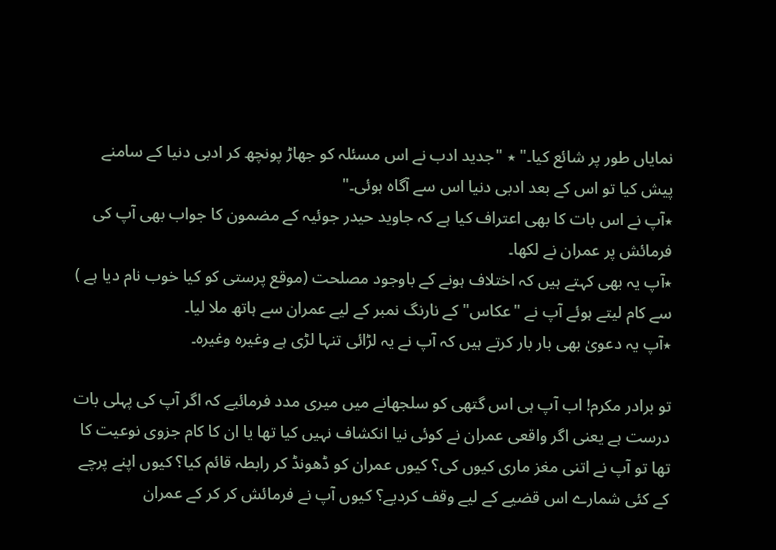نمایاں طور پر شائع کیا۔" ٭ "جدید ادب نے اس مسئلہ کو جھاڑ پونچھ کر ادبی دنیا کے سامنے پیش کیا تو اس کے بعد ادبی دنیا اس سے آگاہ ہوئی۔"
٭آپ نے اس بات کا بھی اعتراف کیا ہے کہ جاوید حیدر جوئیہ کے مضمون کا جواب بھی آپ کی فرمائش پر عمران نے لکھا۔
٭آپ یہ بھی کہتے ہیں کہ اختلاف ہونے کے باوجود مصلحت (موقع پرستی کو کیا خوب نام دیا ہے ) سے کام لیتے ہوئے آپ نے "عکاس" کے نارنگ نمبر کے لیے عمران سے ہاتھ ملا لیا۔
٭آپ یہ دعویٰ بھی بار بار کرتے ہیں کہ آپ نے یہ لڑائی تنہا لڑی ہے وغیرہ وغیرہ۔

تو برادر مکرم! اب آپ ہی اس گتھی کو سلجھانے میں میری مدد فرمائیے کہ اگر آپ کی پہلی بات درست ہے یعنی اگر واقعی عمران نے کوئی نیا انکشاف نہیں کیا تھا یا ان کا کام جزوی نوعیت کا تھا تو آپ نے اتنی مغز ماری کیوں کی؟ کیوں عمران کو ڈھونڈ کر رابطہ قائم کیا؟ کیوں اپنے پرچے کے کئی شمارے اس قضیے کے لیے وقف کردیے؟ کیوں آپ نے فرمائش کر کر کے عمران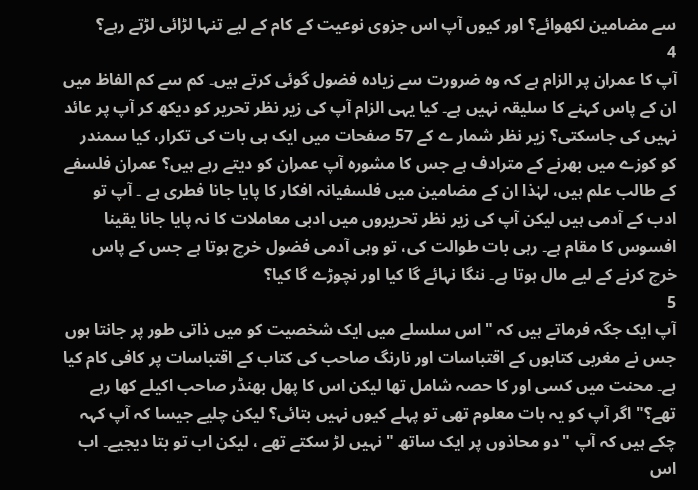سے مضامین لکھوائے؟ اور کیوں آپ اس جزوی نوعیت کے کام کے لیے تنہا لڑائی لڑتے رہے؟
4
آپ کا عمران پر الزام ہے کہ وہ ضرورت سے زیادہ فضول گوئی کرتے ہیں۔ کم سے کم الفاظ میں ان کے پاس کہنے کا سلیقہ نہیں ہے۔ کیا یہی الزام آپ کی زیر نظر تحریر کو دیکھ کر آپ پر عائد نہیں کی جاسکتی؟ زیر نظر شمار ے کے 57 صفحات میں ایک ہی بات کی تکرار، کیا سمندر کو کوزے میں بھرنے کے مترادف ہے جس کا مشورہ آپ عمران کو دیتے رہے ہیں؟ عمران فلسفے کے طالب علم ہیں، لہٰذا ان کے مضامین میں فلسفیانہ افکار کا پایا جانا فطری ہے ۔ آپ تو ادب کے آدمی ہیں لیکن آپ کی زیر نظر تحریروں میں ادبی معاملات کا نہ پایا جانا یقینا افسوس کا مقام ہے۔ رہی بات طوالت کی، تو وہی آدمی فضول خرچ ہوتا ہے جس کے پاس خرچ کرنے کے لیے مال ہوتا ہے۔ ننگا نہائے گا کیا اور نچوڑے گا کیا؟
5
آپ ایک جگہ فرماتے ہیں کہ "اس سلسلے میں ایک شخصیت کو میں ذاتی طور پر جانتا ہوں جس نے مغربی کتابوں کے اقتباسات اور نارنگ صاحب کی کتاب کے اقتباسات پر کافی کام کیا ہے۔ محنت میں کسی اور کا حصہ شامل تھا لیکن اس کا پھل بھنڈر صاحب اکیلے کھا رہے تھے؟" اگر آپ کو یہ بات معلوم تھی تو پہلے کیوں نہیں بتائی؟ لیکن چلیے جیسا کہ آپ کہہ چکے ہیں کہ آپ "دو محاذوں پر ایک ساتھ " نہیں لڑ سکتے تھے ، لیکن اب تو بتا دیجیے۔ اب اس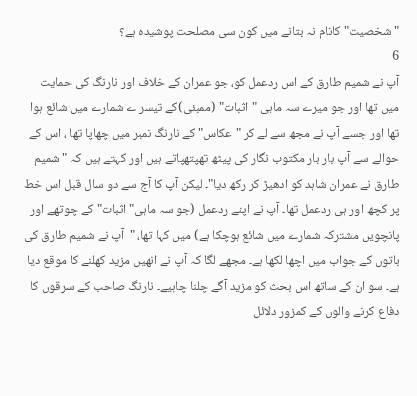"شخصیت" کانام نہ بتانے میں کون سی مصلحت پوشیدہ ہے؟
6
آپ نے شمیم طارق کے اس ردعمل کو، جو عمران کے خلاف اور نارنگ کی حمایت میں تھا اور جو میرے سہ ماہی "اثبات" (ممبئی)کے تیسر ے شمارے میں شائع ہوا تھا اور جسے آپ نے مجھ سے لے کر "عکاس" کے نارنگ نمبر میں چھاپا تھا ، اس کے حوالے سے آپ بار بار مکتوب نگار کی پیٹھ تھپتھپاتے ہیں اور کہتے ہیں کہ "شمیم طارق نے عمران شاہد کو ادھیڑ کر رکھ دیا"۔ لیکن آپ کا آج سے دو سال قبل اس خط پر کچھ اور ہی ردعمل تھا۔ آپ نے اپنے ردعمل (جو سہ ماہی" اثبات" کے چوتھے اور پانچویں مشترکہ شمارے میں شائع ہوچکا ہے) میں کہا تھا، "آپ نے شمیم طارق کی باتوں کے جواب میں اچھا لکھا ہے۔ مجھے لگا کہ آپ نے انھیں مزید کھلنے کا موقع دیا ہے۔ سو ان کے ساتھ اس بحث کو مزید آگے چلنا چاہیے۔ نارنگ صاحب کے سرقوں کا دفاع کرنے والوں کے کمزور دلائل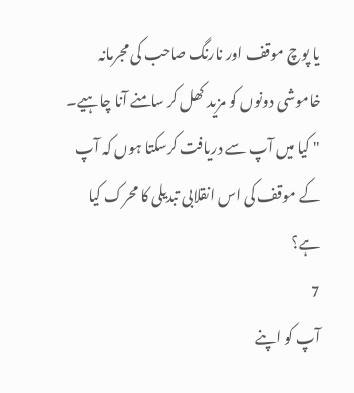یا پوچ موقف اور نارنگ صاحب کی مجرمانہ خاموشی دونوں کو مزید کھل کر سامنے آنا چاہیے۔ " کیا میں آپ سے دریافت کرسکتا ہوں کہ آپ کے موقف کی اس انقلابی تبدیلی کا محرک کیا ہے؟
7
آپ کو اپنے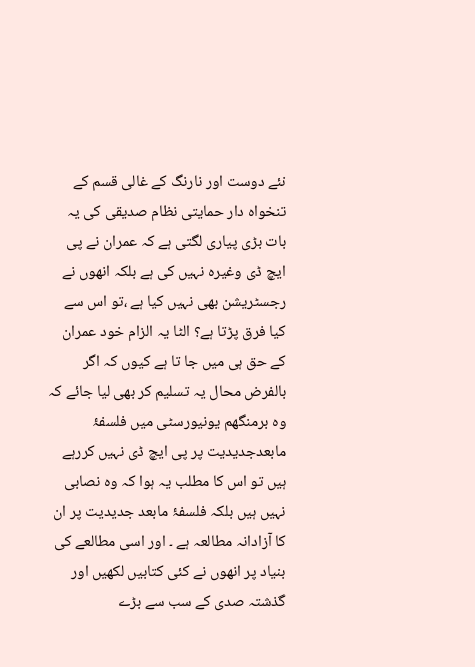نئے دوست اور نارنگ کے غالی قسم کے تنخواہ دار حمایتی نظام صدیقی کی یہ بات بڑی پیاری لگتی ہے کہ عمران نے پی ایچ ڈی وغیرہ نہیں کی ہے بلکہ انھوں نے رجسٹریشن بھی نہیں کیا ہے ،تو اس سے کیا فرق پڑتا ہے؟ الٹا یہ الزام خود عمران کے حق ہی میں جا تا ہے کیوں کہ اگر بالفرض محال یہ تسلیم کر بھی لیا جائے کہ وہ برمنگھم یونیورسٹی میں فلسفۂ مابعدجدیدیت پر پی ایچ ڈی نہیں کررہے ہیں تو اس کا مطلب یہ ہوا کہ وہ نصابی نہیں ہیں بلکہ فلسفۂ مابعد جدیدیت پر ان کا آزادانہ مطالعہ ہے ۔ اور اسی مطالعے کی بنیاد پر انھوں نے کئی کتابیں لکھیں اور گذشتہ صدی کے سب سے بڑے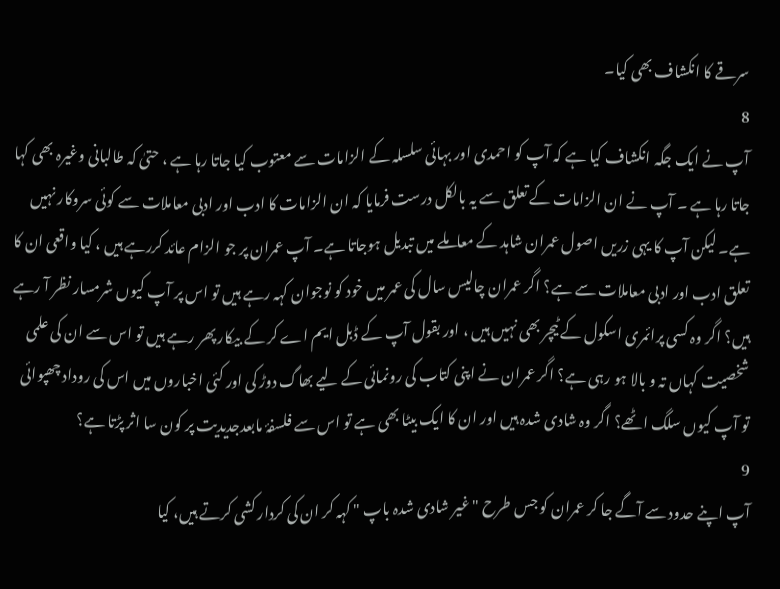سرقے کا انکشاف بھی کیا۔
8
آپ نے ایک جگہ انکشاف کیا ہے کہ آپ کو احمدی اور بہائی سلسلہ کے الزامات سے معتوب کیا جاتا رہا ہے ، حتیٰ کہ طالبانی وغیرہ بھی کہا جاتا رہا ہے ۔ آپ نے ان الزامات کے تعلق سے یہ بالکل درست فرمایا کہ ان الزامات کا ادب اور ادبی معاملات سے کوئی سروکار نہیں ہے۔ لیکن آپ کا یہی زریں اصول عمران شاہد کے معاملے میں تبدیل ہوجاتا ہے۔ آپ عمران پر جو الزام عائد کررہے ہیں ، کیا واقعی ان کا تعلق ادب اور ادبی معاملات سے ہے؟ اگر عمران چالیس سال کی عمر میں خود کو نوجوان کہہ رہے ہیں تو اس پر آپ کیوں شرمسار نظر آ رہے ہیں؟ اگر وہ کسی پرائمری اسکول کے ٹیچر بھی نہیں ہیں ، اور بقول آپ کے ڈبل ایم اے کر کے بیکار پھر رہے ہیں تو اس سے ان کی علمی شخصیت کہاں تہ و بالا ہو رہی ہے؟ اگر عمران نے اپنی کتاب کی رونمائی کے لیے بھاگ دوڑ کی اور کئی اخباروں میں اس کی روداد چھپوائی تو آپ کیوں سلگ اٹھے؟ اگر وہ شادی شدہ ہیں اور ان کا ایک بیٹا بھی ہے تو اس سے فلسفۂ مابعدجدیدیت پر کون سا اثر پڑتا ہے؟
9
آپ اپنے حدود سے آگے جا کر عمران کو جس طرح "غیر شادی شدہ باپ " کہہ کر ان کی کردار کشی کرتے ہیں، کیا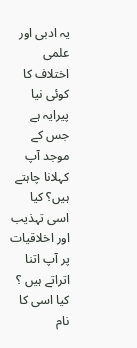یہ ادبی اور علمی اختلاف کا کوئی نیا پیرایہ ہے جس کے موجد آپ کہلانا چاہتے ہیں؟ کیا اسی تہذیب اور اخلاقیات پر آپ اتنا اتراتے ہیں ؟ کیا اسی کا نام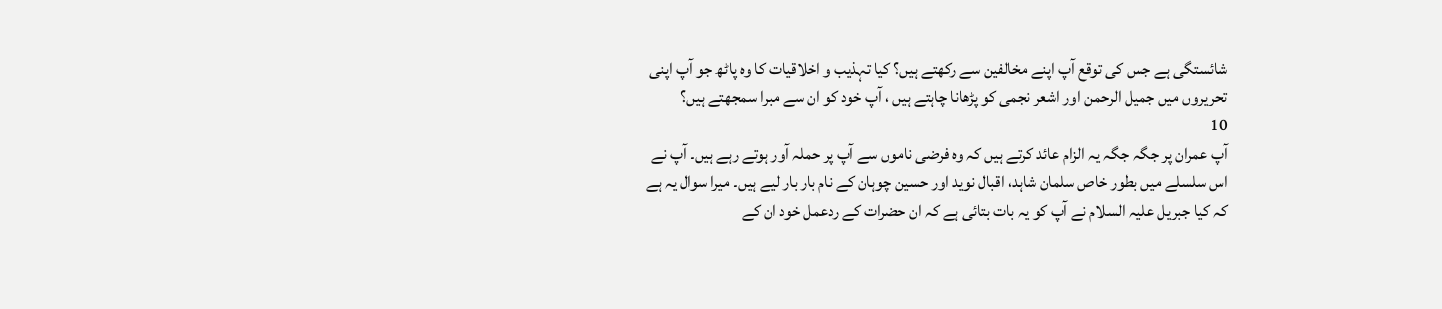شائستگی ہے جس کی توقع آپ اپنے مخالفین سے رکھتے ہیں؟ کیا تہذیب و اخلاقیات کا وہ پاٹھ جو آپ اپنی تحریروں میں جمیل الرحمن اور اشعر نجمی کو پڑھانا چاہتے ہیں ، آپ خود کو ان سے مبرا سمجھتے ہیں؟
10
آپ عمران پر جگہ جگہ یہ الزام عائد کرتے ہیں کہ وہ فرضی ناموں سے آپ پر حملہ آور ہوتے رہے ہیں۔ آپ نے اس سلسلے میں بطور خاص سلمان شاہد، اقبال نوید اور حسین چوہان کے نام بار بار لیے ہیں۔ میرا سوال یہ ہے کہ کیا جبریل علیہ السلام نے آپ کو یہ بات بتائی ہے کہ ان حضرات کے ردعمل خود ان کے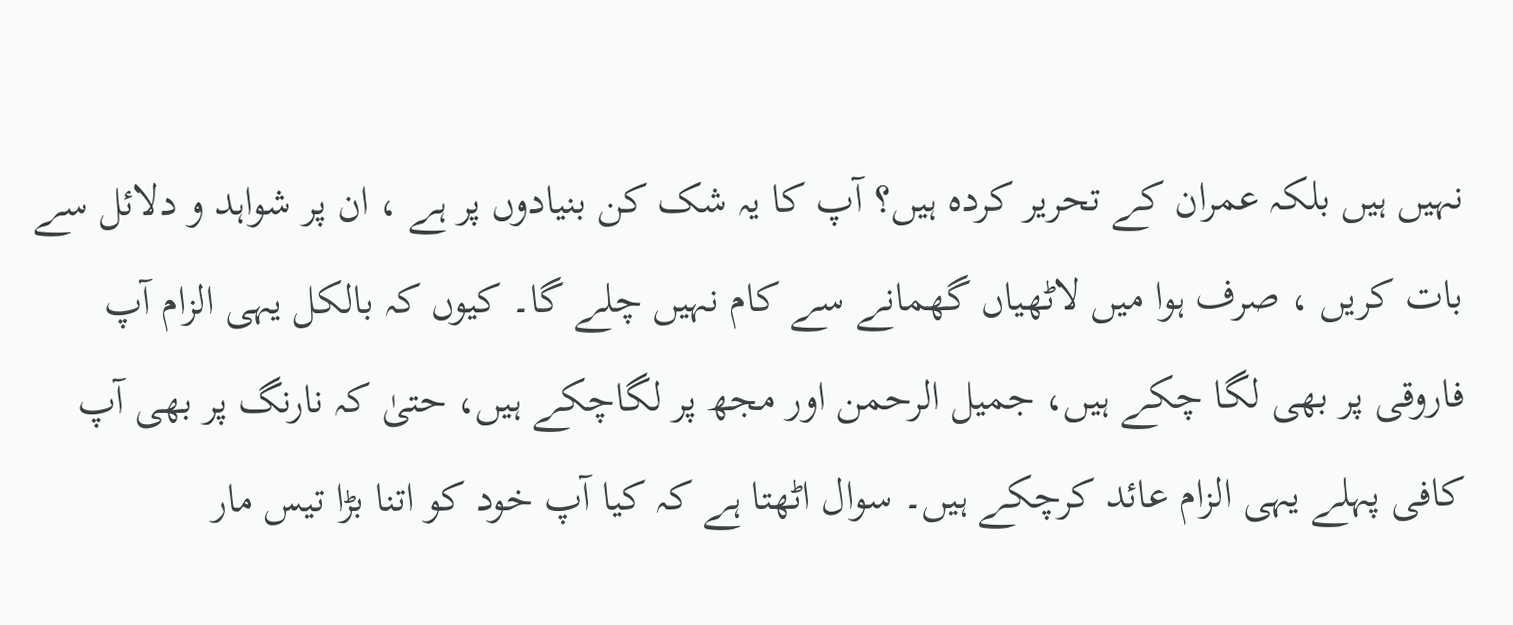نہیں ہیں بلکہ عمران کے تحریر کردہ ہیں؟ آپ کا یہ شک کن بنیادوں پر ہے ، ان پر شواہد و دلائل سے بات کریں ، صرف ہوا میں لاٹھیاں گھمانے سے کام نہیں چلے گا۔ کیوں کہ بالکل یہی الزام آپ فاروقی پر بھی لگا چکے ہیں، جمیل الرحمن اور مجھ پر لگاچکے ہیں، حتیٰ کہ نارنگ پر بھی آپ کافی پہلے یہی الزام عائد کرچکے ہیں۔ سوال اٹھتا ہے کہ کیا آپ خود کو اتنا بڑا تیس مار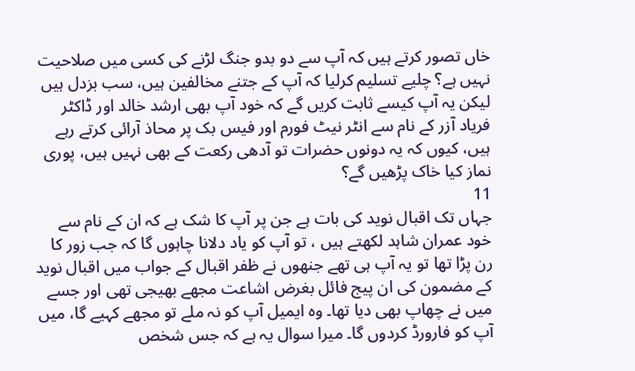خاں تصور کرتے ہیں کہ آپ سے دو بدو جنگ لڑنے کی کسی میں صلاحیت نہیں ہے؟ چلیے تسلیم کرلیا کہ آپ کے جتنے مخالفین ہیں، سب بزدل ہیں لیکن یہ آپ کیسے ثابت کریں گے کہ خود آپ بھی ارشد خالد اور ڈاکٹر فریاد آزر کے نام سے انٹر نیٹ فورم اور فیس بک پر محاذ آرائی کرتے رہے ہیں، کیوں کہ یہ دونوں حضرات تو آدھی رکعت کے بھی نہیں ہیں، پوری نماز کیا خاک پڑھیں گے؟
11
جہاں تک اقبال نوید کی بات ہے جن پر آپ کا شک ہے کہ ان کے نام سے خود عمران شاہد لکھتے ہیں ، تو آپ کو یاد دلانا چاہوں گا کہ جب زور کا رن پڑا تھا تو یہ آپ ہی تھے جنھوں نے ظفر اقبال کے جواب میں اقبال نوید کے مضمون کی ان پیج فائل بغرض اشاعت مجھے بھیجی تھی اور جسے میں نے چھاپ بھی دیا تھا۔ وہ ایمیل آپ کو نہ ملے تو مجھے کہیے گا، میں آپ کو فارورڈ کردوں گا۔ میرا سوال یہ ہے کہ جس شخص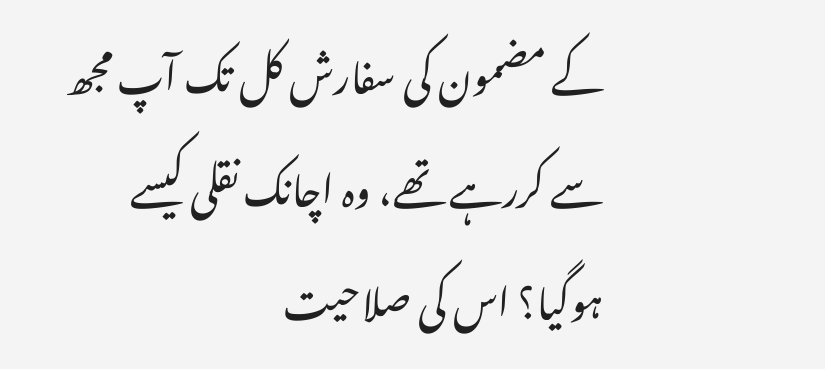کے مضمون کی سفارش کل تک آپ مجھ سے کررہے تھے، وہ اچانک نقلی کیسے ہوگیا؟ اس کی صلاحیت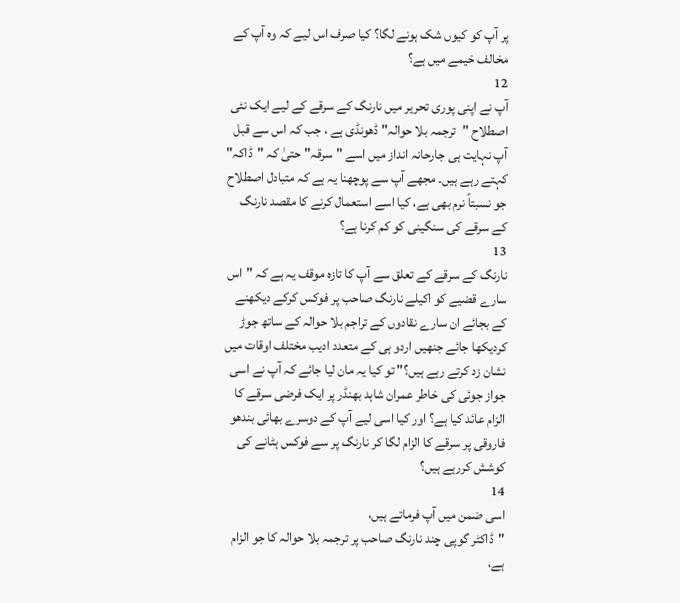پر آپ کو کیوں شک ہونے لگا؟ کیا صرف اس لیے کہ وہ آپ کے مخالف خیمے میں ہے؟
12
آپ نے اپنی پوری تحریر میں نارنگ کے سرقے کے لیے ایک نئی اصطلاح "ترجمہ بلا حوالہ" ڈھونڈی ہے ، جب کہ اس سے قبل آپ نہایت ہی جارحانہ انداز میں اسے "سرقہ" حتیٰ کہ "ڈاکہ" کہتے رہے ہیں۔ مجھے آپ سے پوچھنا یہ ہے کہ متبادل اصطلاح جو نسبتاً نرم بھی ہے، کیا اسے استعمال کرنے کا مقصد نارنگ کے سرقے کی سنگینی کو کم کرنا ہے؟
13
نارنگ کے سرقے کے تعلق سے آپ کا تازہ موقف یہ ہے کہ "اس سارے قضیے کو اکیلے نارنگ صاحب پر فوکس کرکے دیکھنے کے بجائے ان سارے نقادوں کے تراجم بلا حوالہ کے ساتھ جوڑ کردیکھا جائے جنھیں اردو ہی کے متعدد ادیب مختلف اوقات میں نشان زد کرتے رہے ہیں؟" تو کیا یہ مان لیا جائے کہ آپ نے اسی جواز جوئی کی خاطر عمران شاہد بھنڈر پر ایک فرضی سرقے کا الزام عائد کیا ہے؟ اور کیا اسی لیے آپ کے دوسرے بھائی بندھو فاروقی پر سرقے کا الزام لگا کر نارنگ پر سے فوکس ہٹانے کی کوشش کررہے ہیں؟
14
اسی ضمن میں آپ فرماتے ہیں،
"ڈاکٹر گوپی چند نارنگ صاحب پر ترجمہ بلا حوالہ کا جو الزام ہے،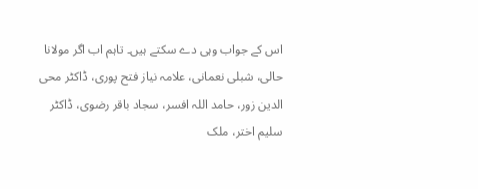اس کے جواب وہی دے سکتے ہیں۔ تاہم اب اگر مولانا حالی، شبلی نعمانی، علامہ نیاز فتح پوری، ڈاکٹر محی الدین زور، حامد اللہ افسر، سجاد باقر رضوی، ڈاکٹر سلیم اختر، ملک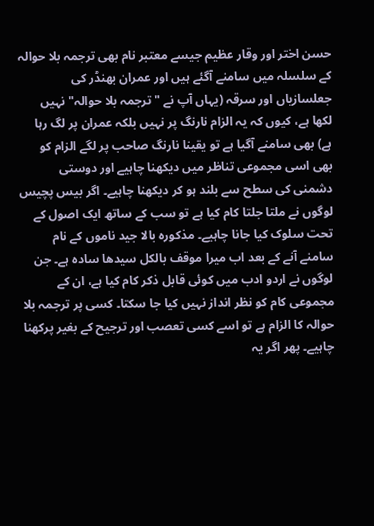حسن اختر اور وقار عظیم جیسے معتبر نام بھی ترجمہ بلا حوالہ کے سلسلہ میں سامنے آگئے ہیں اور عمران بھنڈر کی جعلسازیاں اور سرقہ (یہاں آپ نے "ترجمہ بلا حوالہ" نہیں لکھا ہے، کیوں کہ یہ الزام نارنگ پر نہیں بلکہ عمران پر لگ رہا ہے) بھی سامنے آگیا ہے تو یقینا نارنگ صاحب پر لگے الزام کو بھی اسی مجموعی تناظر میں دیکھنا چاہیے اور دوستی دشمنی کی سطح سے بلند ہو کر دیکھنا چاہیے۔ اگر بیس پچیس لوگوں نے ملتا جلتا کام کیا ہے تو سب کے ساتھ ایک اصول کے تحت سلوک کیا جانا چاہیے۔ مذکورہ بالا جید ناموں کے نام سامنے آنے کے بعد اب میرا موقف بالکل سیدھا سادہ ہے۔ جن لوگوں نے اردو ادب میں کوئی قابل ذکر کام کیا ہے، ان کے مجموعی کام کو نظر انداز نہیں کیا جا سکتا۔ کسی پر ترجمہ بلا حوالہ کا الزام ہے تو اسے کسی تعصب اور ترجیح کے بغیر پرکھنا چاہیے۔ پھر اگر یہ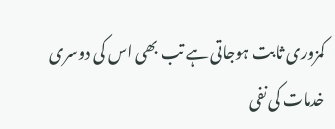کمزوری ثابت ہوجاتی ہے تب بھی اس کی دوسری خدمات کی نفی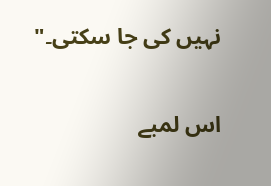نہیں کی جا سکتی۔"

اس لمبے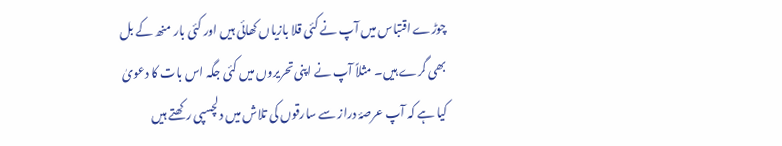چوڑے اقتباس میں آپ نے کئی قلا بازیاں کھائی ہیں اور کئی بار منھ کے بل بھی گرے ہیں۔ مثلاً آپ نے اپنی تحریروں میں کئی جگہ اس بات کا دعویٰ کیا ہے کہ آپ عرصۂ دراز سے سارقوں کی تلاش میں دلچسپی رکھتے ہیں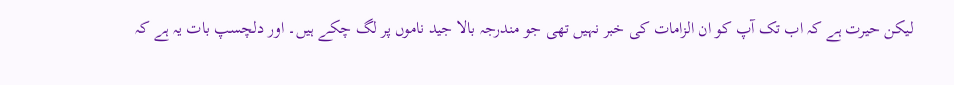لیکن حیرت ہے کہ اب تک آپ کو ان الزامات کی خبر نہیں تھی جو مندرجہ بالا جید ناموں پر لگ چکے ہیں۔ اور دلچسپ بات یہ ہے کہ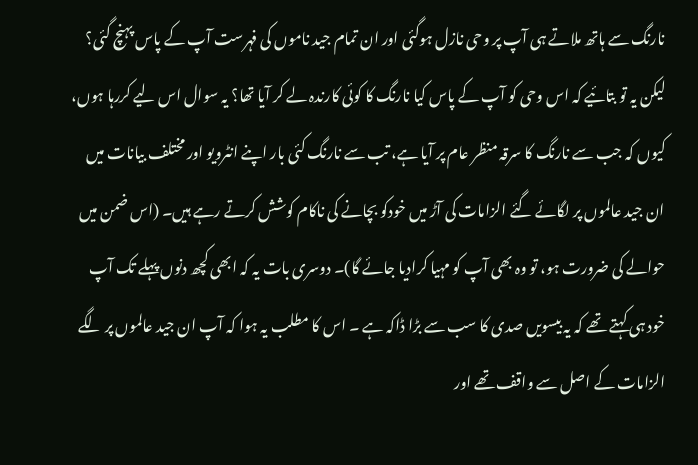نارنگ سے ہاتھ ملاتے ہی آپ پر وحی نازل ہوگئی اور ان تمام جید ناموں کی فہرست آپ کے پاس پہنچ گئی؟ لیکن یہ تو بتائیے کہ اس وحی کو آپ کے پاس کیا نارنگ کا کوئی کارندہ لے کر آیا تھا؟ یہ سوال اس لیے کررہا ہوں، کیوں کہ جب سے نارنگ کا سرقہ منظر عام پر آیا ہے، تب سے نارنگ کئی بار اپنے انٹرویو اور مختلف بیانات میں ان جید عالموں پر لگائے گئے الزامات کی آڑ میں خودکو بچانے کی ناکام کوشش کرتے رہے ہیں۔ (اس ضمن میں حوالے کی ضرورت ہو، تو وہ بھی آپ کو مہیا کرادیا جائے گا)۔ دوسری بات یہ کہ ابھی کچھ دنوں پہلے تک آپ خود ہی کہتے تھے کہ یہ بیسویں صدی کا سب سے بڑا ڈاکہ ہے ۔ اس کا مطلب یہ ہوا کہ آپ ان جید عالموں پر لگے الزامات کے اصل سے واقف تھے اور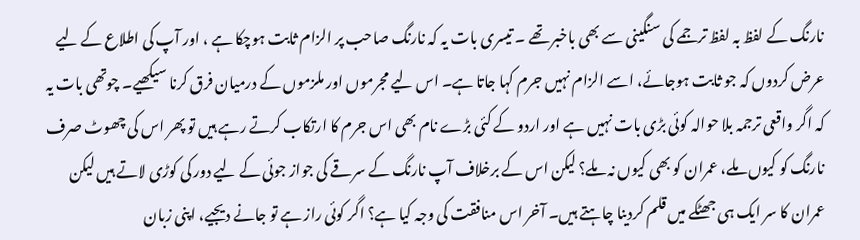نارنگ کے لفظ بہ لفظ ترجمے کی سنگینی سے بھی باخبر تھے ۔ تیسری بات یہ کہ نارنگ صاحب پر الزام ثابت ہوچکا ہے ، اور آپ کی اطلاع کے لیے عرض کردوں کہ جو ثابت ہوجائے، اسے الزام نہیں جرم کہا جاتا ہے۔ اس لیے مجرموں اور ملزموں کے درمیان فرق کرنا سیکھیے۔ چوتھی بات یہ کہ اگر واقعی ترجمہ بلا حوالہ کوئی بڑی بات نہیں ہے اور اردو کے کئی بڑے نام بھی اس جرم کا ارتکاب کرتے رہے ہیں تو پھر اس کی چھوٹ صرف نارنگ کو کیوں ملے، عمران کو بھی کیوں نہ ملے؟ لیکن اس کے برخلاف آپ نارنگ کے سرقے کی جواز جوئی کے لیے دور کی کوڑی لاتے ہیں لیکن عمران کا سر ایک ہی جھٹکے میں قلم کردینا چاہتے ہیں۔ آخر اس منافقت کی وجہ کیا ہے؟ اگر کوئی راز ہے تو جانے دیجیے، اپنی زبان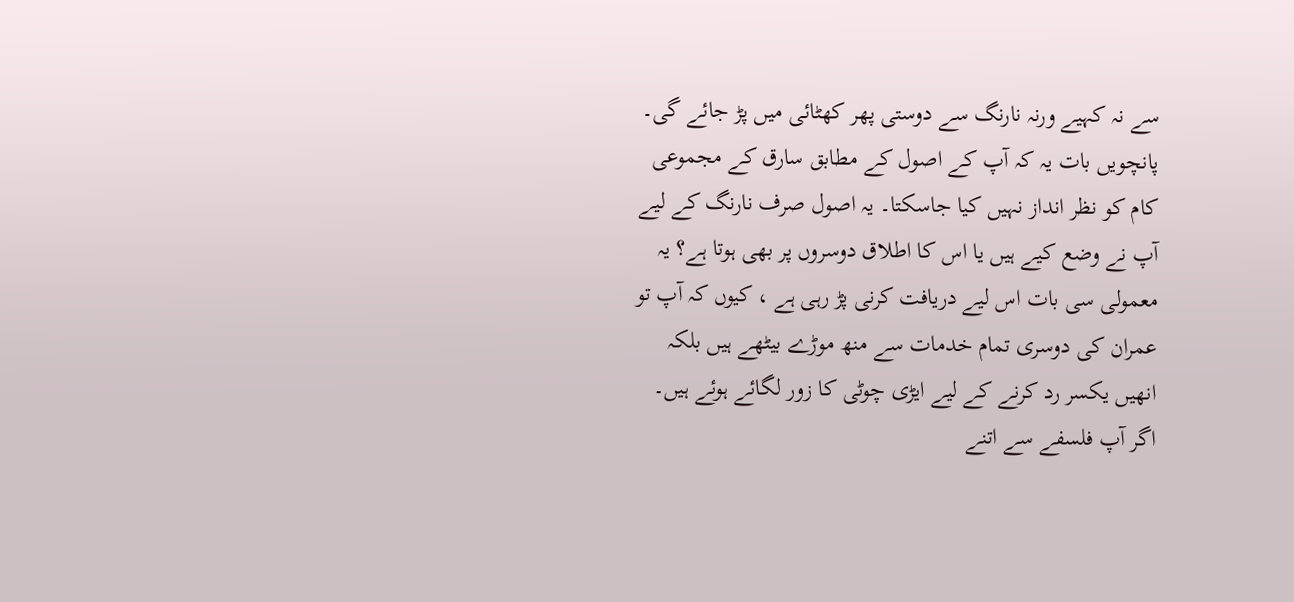سے نہ کہیے ورنہ نارنگ سے دوستی پھر کھٹائی میں پڑ جائے گی۔ پانچویں بات یہ کہ آپ کے اصول کے مطابق سارق کے مجموعی کام کو نظر انداز نہیں کیا جاسکتا۔ یہ اصول صرف نارنگ کے لیے آپ نے وضع کیے ہیں یا اس کا اطلاق دوسروں پر بھی ہوتا ہے؟ یہ معمولی سی بات اس لیے دریافت کرنی پڑ رہی ہے ، کیوں کہ آپ تو عمران کی دوسری تمام خدمات سے منھ موڑے بیٹھے ہیں بلکہ انھیں یکسر رد کرنے کے لیے ایڑی چوٹی کا زور لگائے ہوئے ہیں۔ اگر آپ فلسفے سے اتنے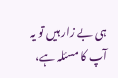ہی بے زار ہیں تو یہ آپ کا مسئلہ ہے،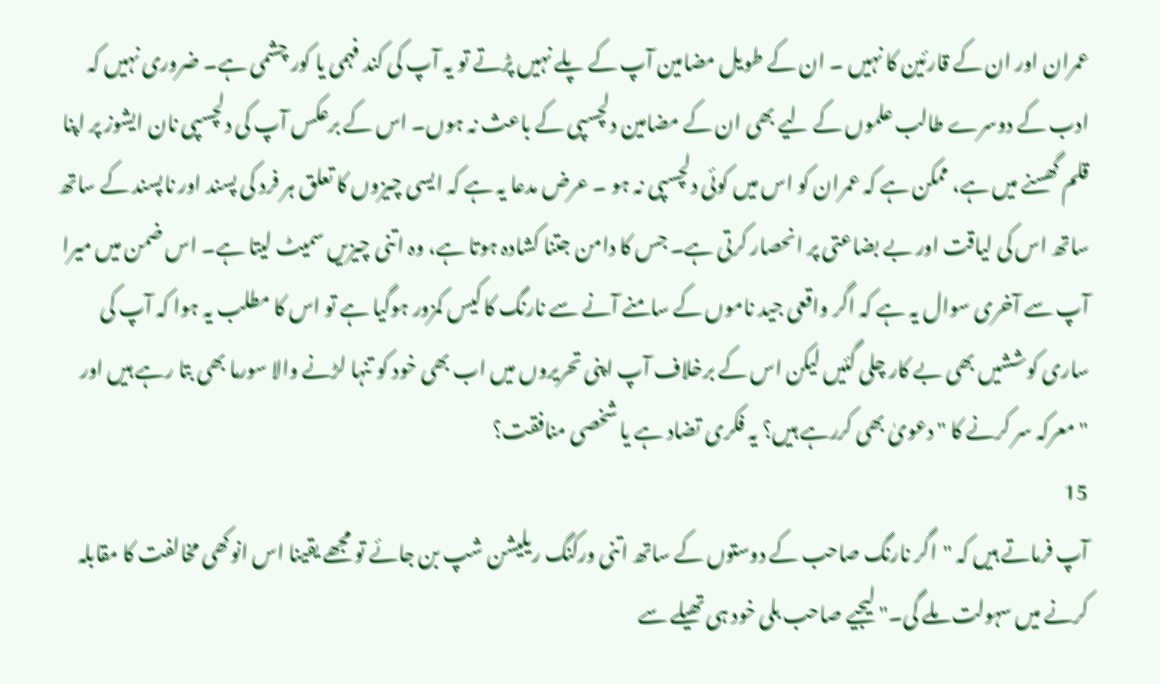عمران اور ان کے قارئین کا نہیں ۔ ان کے طویل مضامین آپ کے پلے نہیں پڑتے تو یہ آپ کی کند فہمی یا کور چشمی ہے۔ ضروری نہیں کہ ادب کے دوسرے طالب علموں کے لیے بھی ان کے مضامین دلچسپی کے باعث نہ ہوں۔ اس کے برعکس آپ کی دلچسپی نان ایشوز پر اپنا قلم گھسنے میں ہے، ممکن ہے کہ عمران کو اس میں کوئی دلچسپی نہ ہو ۔ عرض مدعا یہ ہے کہ ایسی چیزوں کا تعلق ہر فرد کی پسند اور ناپسند کے ساتھ ساتھ اس کی لیاقت اور بے بضاعتی پر انحصار کرتی ہے۔ جس کا دامن جتنا کشادہ ہوتا ہے، وہ اتنی چیزیں سمیٹ لیتا ہے۔ اس ضمن میں میرا آپ سے آخری سوال یہ ہے کہ اگر واقعی جید ناموں کے سامنے آنے سے نارنگ کا کیس کمزور ہوگیا ہے تو اس کا مطلب یہ ہوا کہ آپ کی ساری کوششیں بھی بے کار چلی گئیں لیکن اس کے برخلاف آپ اپنی تحریروں میں اب بھی خود کو تنہا لڑنے والا سورما بھی بتا رہے ہیں اور "معرکہ سر کرنے کا " دعویٰ بھی کررہے ہیں؟ یہ فکری تضاد ہے یا شخصی منافقت؟
15
آپ فرماتے ہیں کہ "اگر نارنگ صاحب کے دوستوں کے ساتھ اتنی ورکنگ ریلیشن شپ بن جائے تو مجھے یقینا اس انوکھی مخالفت کا مقابلہ کرنے میں سہولت ملے گی۔" لیجیے صاحب بلی خود ہی تھیلے سے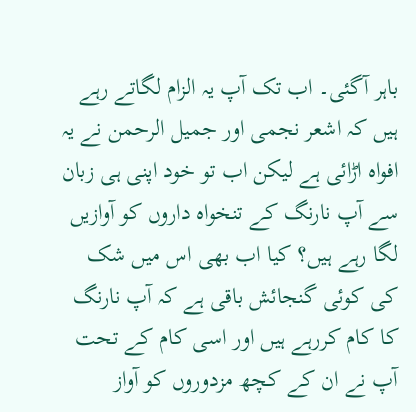باہر آگئی۔ اب تک آپ یہ الزام لگاتے رہے ہیں کہ اشعر نجمی اور جمیل الرحمن نے یہ افواہ اڑائی ہے لیکن اب تو خود اپنی ہی زبان سے آپ نارنگ کے تنخواہ داروں کو آوازیں لگا رہے ہیں؟ کیا اب بھی اس میں شک کی کوئی گنجائش باقی ہے کہ آپ نارنگ کا کام کررہے ہیں اور اسی کام کے تحت آپ نے ان کے کچھ مزدوروں کو آواز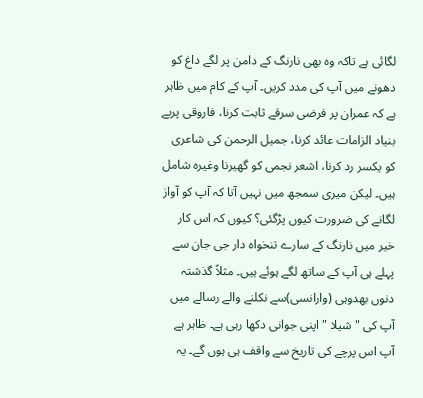لگائی ہے تاکہ وہ بھی نارنگ کے دامن پر لگے داغ کو دھونے میں آپ کی مدد کریں۔ آپ کے کام میں ظاہر ہے کہ عمران پر فرضی سرقے ثابت کرنا، فاروقی پربے بنیاد الزامات عائد کرنا، جمیل الرحمن کی شاعری کو یکسر رد کرنا، اشعر نجمی کو گھیرنا وغیرہ شامل ہیں۔ لیکن میری سمجھ میں نہیں آتا کہ آپ کو آواز لگانے کی ضرورت کیوں پڑگئی؟ کیوں کہ اس کار خیر میں نارنگ کے سارے تنخواہ دار جی جان سے پہلے ہی آپ کے ساتھ لگے ہوئے ہیں۔ مثلاً گذشتہ دنوں بھدوہی (وارانسی)سے نکلنے والے رسالے میں آپ کی "شیلا " اپنی جوانی دکھا رہی ہے۔ ظاہر ہے آپ اس پرچے کی تاریخ سے واقف ہی ہوں گے۔ یہ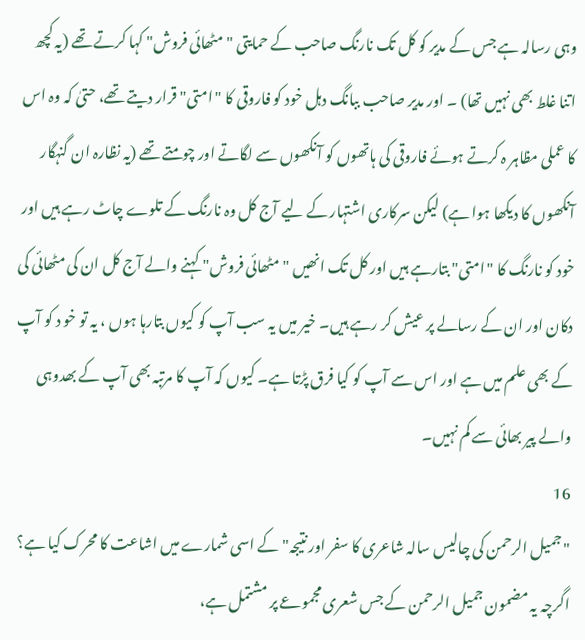وہی رسالہ ہے جس کے مدیر کو کل تک نارنگ صاحب کے حمایتی "مٹھائی فروش" کہا کرتے تھے (یہ کچھ اتنا غلط بھی نہیں تھا) ۔ اور مدیر صاحب ببانگ دہل خود کو فاروقی کا "امتی" قرار دیتے تھے، حتیٰ کہ وہ اس کا عملی مظاہر ہ کرتے ہوئے فاروقی کی ہاتھوں کو آنکھوں سے لگاتے اور چومتے تھے (یہ نظارہ ان گنہگار آنکھوں کا دیکھا ہوا ہے) لیکن سرکاری اشتہار کے لیے آج کل وہ نارنگ کے تلوے چاٹ رہے ہیں اور خود کو نارنگ کا "امتی" بتارہے ہیں اور کل تک انھیں "مٹھائی فروش" کہنے والے آج کل ان کی مٹھائی کی دکان اور ان کے رسالے پر عیش کر رہے ہیں۔ خیر میں یہ سب آپ کو کیوں بتارہا ہوں ، یہ تو خو د کو آپ کے بھی علم میں ہے اور اس سے آپ کو کیا فرق پڑتا ہے۔ کیوں کہ آپ کا مرتبہ بھی آپ کے بھدوہی والے پیر بھائی سے کم نہیں۔
16
"جمیل الرحمن کی چالیس سالہ شاعری کا سفر اور نتیجہ" کے اسی شمارے میں اشاعت کا محرک کیا ہے؟ اگرچہ یہ مضمون جمیل الرحمن کے جس شعری مجموعے پر مشتمل ہے،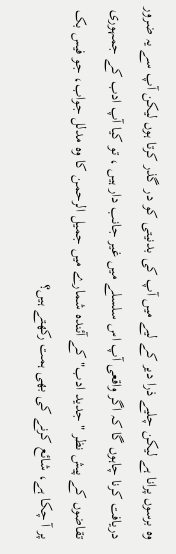وہ برسوں پرانا ہے لیکن چلیے ذرا دیر کے لیے میں آپ کی بدنیتی کو در گذر کرتا ہوں لیکن آپ سے یہ ضرور دریافت کرنا چاہوں گا کہ اگر واقعی آپ اس سلسلے میں غیر جانب دار ہیں ، تو کیا آپ ادب کے جمہوری تقاضوں کے پیش نظر "جدید ادب" کے آئندہ شمارے میں جمیل الرحمن کا وہ مدلل جواب، جو فیس بک پر آ چکا ہے، شائع کرنے کی بھی ہمت رکھتے ہیں؟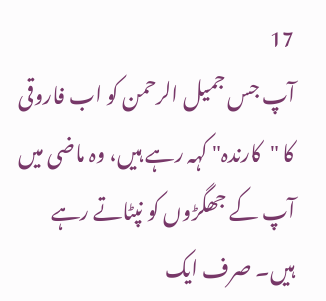17
آپ جس جمیل الرحمن کو اب فاروقی کا "کارندہ" کہہ رہے ہیں، وہ ماضی میں آپ کے جھگڑوں کو نپٹاتے رہے ہیں۔ صرف ایک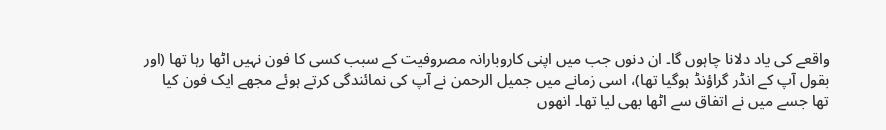واقعے کی یاد دلانا چاہوں گا۔ ان دنوں جب میں اپنی کاروبارانہ مصروفیت کے سبب کسی کا فون نہیں اٹھا رہا تھا (اور بقول آپ کے انڈر گراؤنڈ ہوگیا تھا)، اسی زمانے میں جمیل الرحمن نے آپ کی نمائندگی کرتے ہوئے مجھے ایک فون کیا تھا جسے میں نے اتفاق سے اٹھا بھی لیا تھا۔ انھوں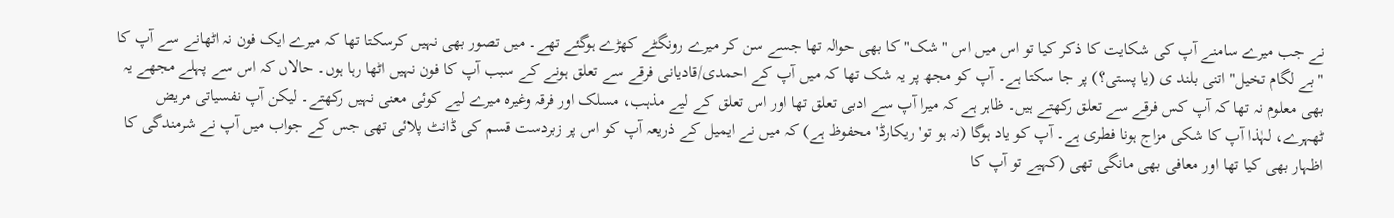نے جب میرے سامنے آپ کی شکایت کا ذکر کیا تو اس میں اس "شک" کا بھی حوالہ تھا جسے سن کر میرے رونگٹے کھڑے ہوگئے تھے۔ میں تصور بھی نہیں کرسکتا تھا کہ میرے ایک فون نہ اٹھانے سے آپ کا "بے لگام تخیل" اتنی بلند ی (یا پستی؟) پر جا سکتا ہے۔ آپ کو مجھ پر یہ شک تھا کہ میں آپ کے احمدی/قادیانی فرقے سے تعلق ہونے کے سبب آپ کا فون نہیں اٹھا رہا ہوں۔ حالاں کہ اس سے پہلے مجھے یہ بھی معلوم نہ تھا کہ آپ کس فرقے سے تعلق رکھتے ہیں۔ ظاہر ہے کہ میرا آپ سے ادبی تعلق تھا اور اس تعلق کے لیے مذہب، مسلک اور فرقہ وغیرہ میرے لیے کوئی معنی نہیں رکھتے۔ لیکن آپ نفسیاتی مریض ٹھہرے، لہٰذا آپ کا شکی مزاج ہونا فطری ہے۔ آپ کو یاد ہوگا (نہ ہو تو' ریکارڈ' محفوظ ہے) کہ میں نے ایمیل کے ذریعہ آپ کو اس پر زبردست قسم کی ڈانٹ پلائی تھی جس کے جواب میں آپ نے شرمندگی کا اظہار بھی کیا تھا اور معافی بھی مانگی تھی (کہیے تو آپ کا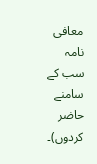معافی نامہ سب کے سامنے حاضر کردوں)۔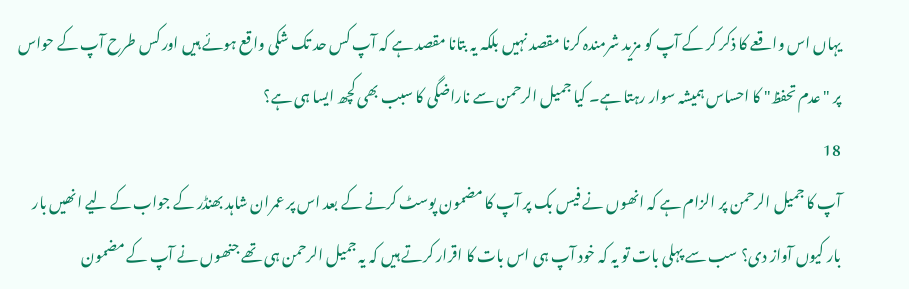یہاں اس واقعے کا ذکر کر کے آپ کو مزید شرمندہ کرنا مقصد نہیں بلکہ یہ بتانا مقصد ہے کہ آپ کس حد تک شکی واقع ہوئے ہیں اور کس طرح آپ کے حواس پر "عدم تحفظ" کا احساس ہمیشہ سوار رہتا ہے۔ کیا جمیل الرحمن سے ناراضگی کا سبب بھی کچھ ایسا ہی ہے؟
18
آپ کا جمیل الرحمن پر الزام ہے کہ انھوں نے فیس بک پر آپ کا مضمون پوسٹ کرنے کے بعد اس پر عمران شاہد بھنڈر کے جواب کے لیے انھیں بار بار کیوں آواز دی؟ سب سے پہلی بات تو یہ کہ خود آپ ہی اس بات کا اقرار کرتے ہیں کہ یہ جمیل الرحمن ہی تھے جنھوں نے آپ کے مضمون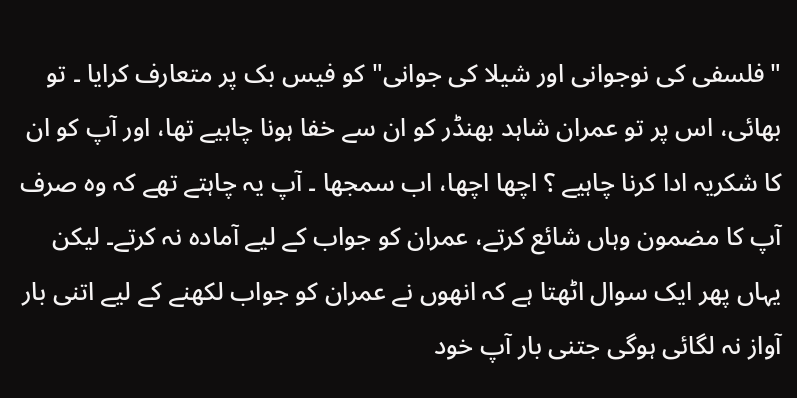"فلسفی کی نوجوانی اور شیلا کی جوانی" کو فیس بک پر متعارف کرایا ۔ تو بھائی، اس پر تو عمران شاہد بھنڈر کو ان سے خفا ہونا چاہیے تھا، اور آپ کو ان کا شکریہ ادا کرنا چاہیے ؟ اچھا اچھا، اب سمجھا ۔ آپ یہ چاہتے تھے کہ وہ صرف آپ کا مضمون وہاں شائع کرتے، عمران کو جواب کے لیے آمادہ نہ کرتے۔ لیکن یہاں پھر ایک سوال اٹھتا ہے کہ انھوں نے عمران کو جواب لکھنے کے لیے اتنی بار آواز نہ لگائی ہوگی جتنی بار آپ خود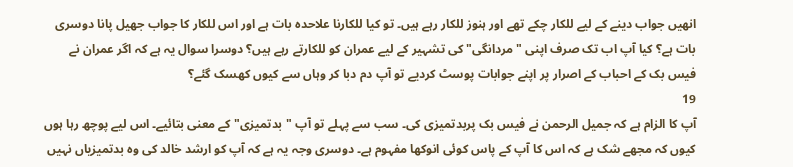انھیں جواب دینے کے لیے للکار چکے تھے اور ہنوز للکار رہے ہیں۔ تو کیا للکارنا علاحدہ بات ہے اور اس للکار کا جواب جھیل پانا دوسری بات ہے؟ کیا آپ اب تک صرف اپنی "مردانگی" کی تشہیر کے لیے عمران کو للکارتے رہے ہیں؟ دوسرا سوال یہ ہے کہ اگر عمران نے فیس بک کے احباب کے اصرار پر اپنے جوابات پوسٹ کردیے تو آپ دم دبا کر وہاں سے کیوں کھسک گئے؟
19
آپ کا الزام ہے کہ جمیل الرحمن نے فیس بک پربدتمیزی کی۔ سب سے پہلے تو آپ "بدتمیزی" کے معنی بتائیے۔ اس لیے پوچھ رہا ہوں کیوں کہ مجھے شک ہے کہ اس کا آپ کے پاس کوئی انوکھا مفہوم ہے۔ دوسری وجہ یہ ہے کہ آپ کو ارشد خالد کی وہ بدتمیزیاں نہیں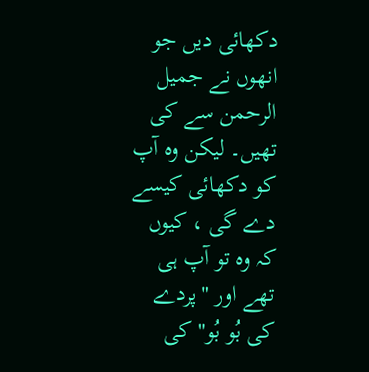دکھائی دیں جو انھوں نے جمیل الرحمن سے کی تھیں۔ لیکن وہ آپ کو دکھائی کیسے دے گی ، کیوں کہ وہ تو آپ ہی تھے اور "پردے کی بُو بُو" کی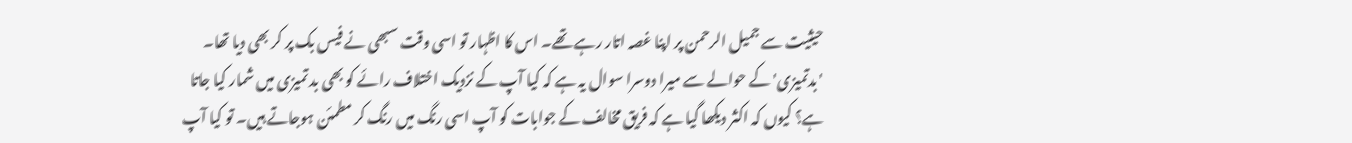حیثیت سے جمیل الرحمن پر اپنا غصہ اتار رہے تھے۔ اس کا اظہار تو اسی وقت سبھی نے فیس بک پر کر بھی دیا تھا۔ 'بدتمیزی' کے حوالے سے میرا دوسرا سوال یہ ہے کہ کیا آپ کے نزدیک اختلاف رائے کو بھی بد تمیزی میں شمار کیا جاتا ہے؟ کیوں کہ اکثر دیکھا گیا ہے کہ فریق مخالف کے جوابات کو آپ اسی رنگ میں رنگ کر مطمئن ہوجاتے ہیں۔ تو کیا آپ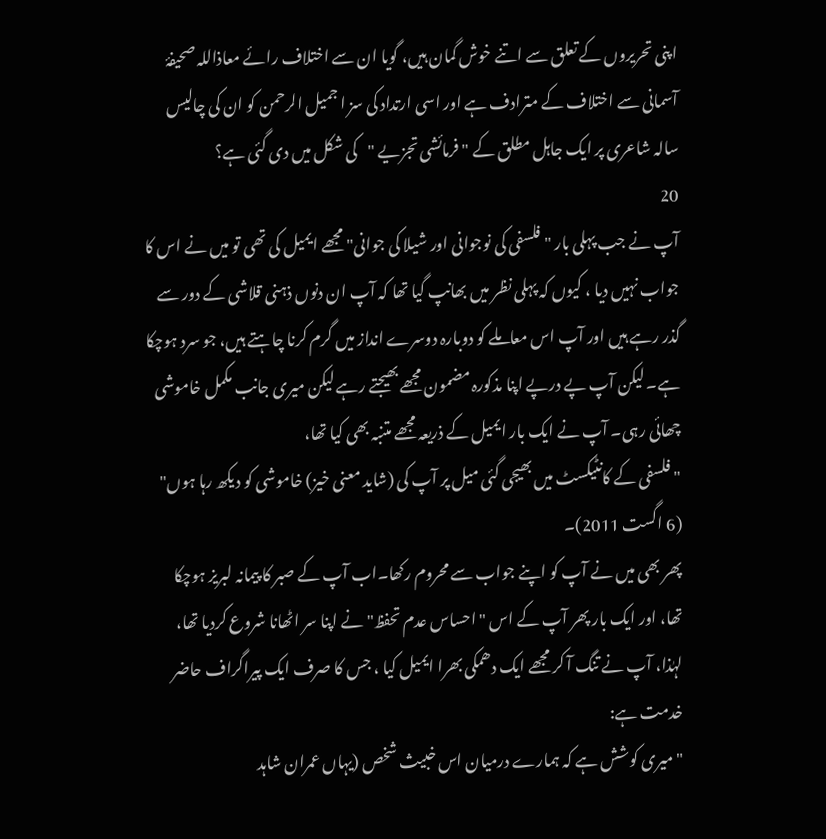اپنی تحریروں کے تعلق سے اتنے خوش گمان ہیں، گویا ان سے اختلاف رائے معاذاللہ صحیفۂ آسمانی سے اختلاف کے مترادف ہے اور اسی ارتداد کی سز ا جمیل الرحمن کو ان کی چالیس سالہ شاعری پر ایک جاہل مطلق کے "فرمائشی تجزیے "کی شکل میں دی گئی ہے؟
20
آپ نے جب پہلی بار "فلسفی کی نوجوانی اور شیلا کی جوانی" مجھے ایمیل کی تھی تو میں نے اس کا جواب نہیں دیا ، کیوں کہ پہلی نظر میں بھانپ گیا تھا کہ آپ ان دنوں ذہنی قلاشی کے دور سے گذر رہے ہیں اور آپ اس معاملے کو دوبارہ دوسرے انداز میں گرم کرنا چاہتے ہیں، جو سرد ہوچکا ہے۔ لیکن آپ پے درپے اپنا مذکورہ مضمون مجھے بھیجتے رہے لیکن میری جانب مکمل خاموشی چھائی رہی۔ آپ نے ایک بار ایمیل کے ذریعہ مجھے متنبہ بھی کیا تھا،
"فلسفی کے کانٹیکسٹ میں بھیجی گئی میل پر آپ کی (شاید معنی خیز) خاموشی کو دیکھ رہا ہوں"
(6 اگست 2011)۔
پھر بھی میں نے آپ کو اپنے جواب سے محروم رکھا۔اب آپ کے صبر کا پیمانہ لبریز ہوچکا تھا، اور ایک بار پھر آپ کے اس " احساس عدم تحفظ" نے اپنا سر اٹھانا شروع کردیا تھا، لہٰذا، آپ نے تنگ آ کر مجھے ایک دھمکی بھرا ایمیل کیا ، جس کا صرف ایک پیراگراف حاضر خدمت ہے:
"میری کوشش ہے کہ ہمارے درمیان اس خبیث شخص (یہاں عمران شاہد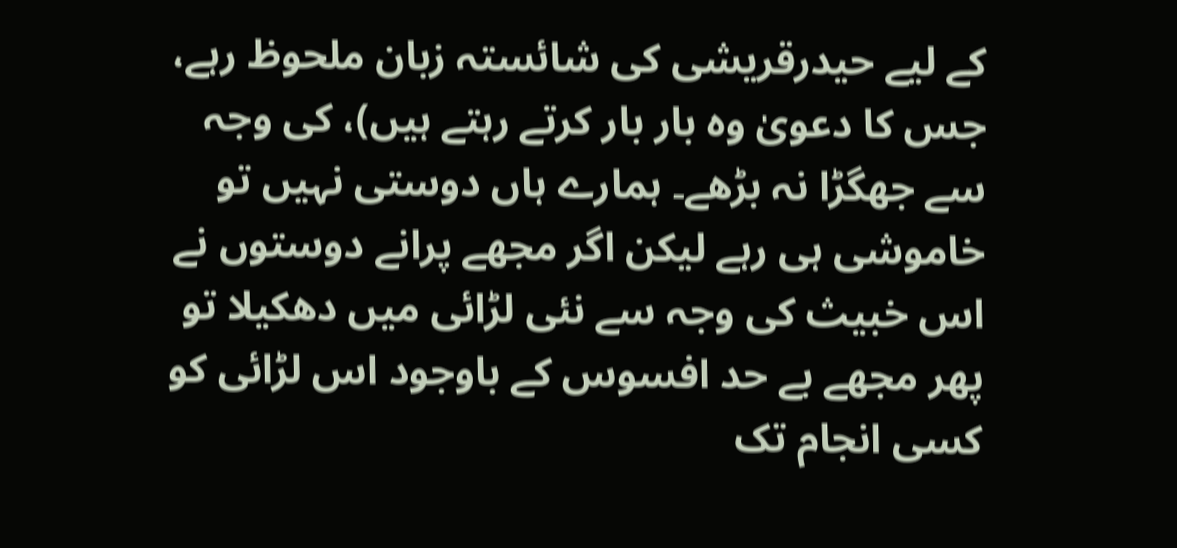کے لیے حیدرقریشی کی شائستہ زبان ملحوظ رہے، جس کا دعویٰ وہ بار بار کرتے رہتے ہیں)، کی وجہ سے جھگڑا نہ بڑھے۔ ہمارے ہاں دوستی نہیں تو خاموشی ہی رہے لیکن اگر مجھے پرانے دوستوں نے اس خبیث کی وجہ سے نئی لڑائی میں دھکیلا تو پھر مجھے بے حد افسوس کے باوجود اس لڑائی کو کسی انجام تک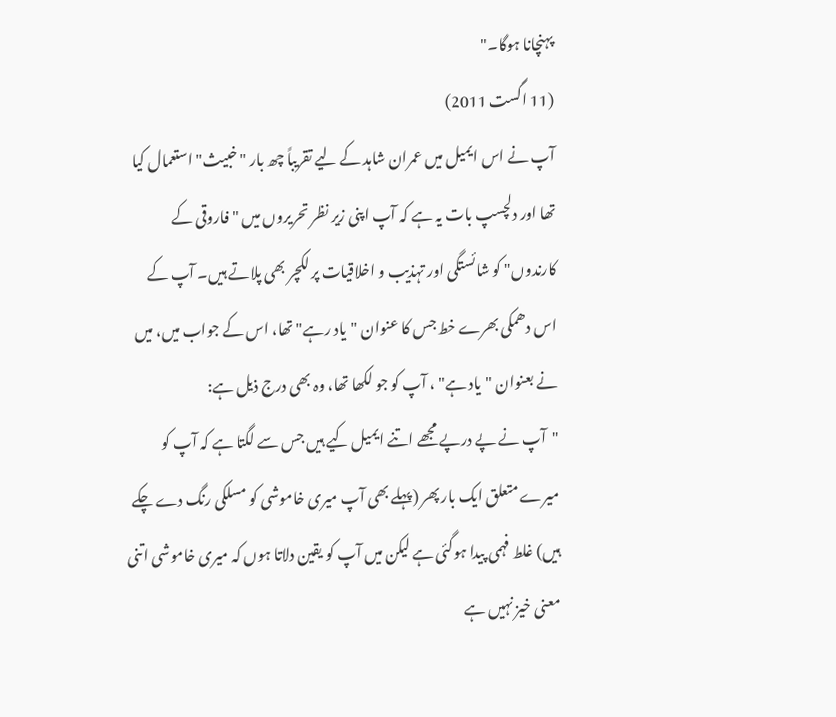پہنچانا ہوگا۔"
(11 اگست 2011)
آپ نے اس ایمیل میں عمران شاہد کے لیے تقریباً چھ بار "خبیث" استعمال کیا تھا اور دلچسپ بات یہ ہے کہ آپ اپنی زیر نظر تحریروں میں "فاروقی کے کارندوں" کو شائستگی اور تہذیب و اخلاقیات پر لکچر بھی پلاتے ہیں۔ آپ کے اس دھمکی بھرے خط جس کا عنوان "یاد رہے" تھا، اس کے جواب میں، میں نے بعنوان "یاد ہے" ، آپ کو جو لکھا تھا، وہ بھی درج ذیل ہے:
"آپ نے پے درپے مجھے اتنے ایمیل کیے ہیں جس سے لگتا ہے کہ آپ کو میرے متعلق ایک بار پھر (پہلے بھی آپ میری خاموشی کو مسلکی رنگ دے چکے ہیں) غلط فہمی پیدا ہوگئی ہے لیکن میں آپ کو یقین دلاتا ہوں کہ میری خاموشی اتنی معنی خیز نہیں ہے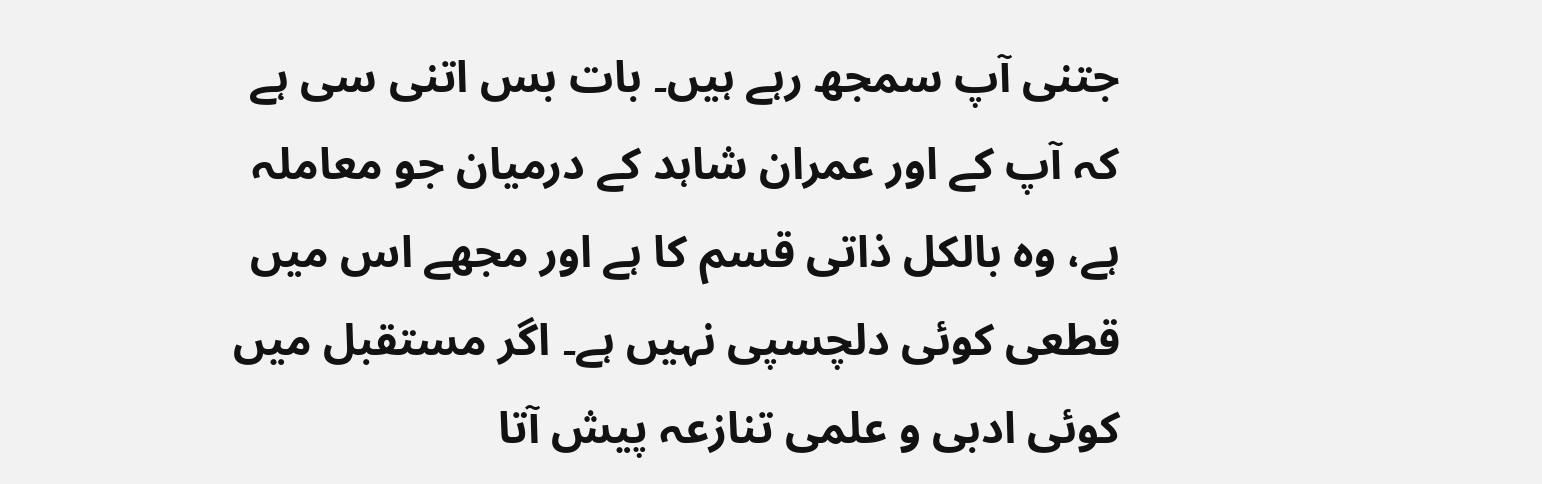جتنی آپ سمجھ رہے ہیں۔ بات بس اتنی سی ہے کہ آپ کے اور عمران شاہد کے درمیان جو معاملہ ہے، وہ بالکل ذاتی قسم کا ہے اور مجھے اس میں قطعی کوئی دلچسپی نہیں ہے۔ اگر مستقبل میں کوئی ادبی و علمی تنازعہ پیش آتا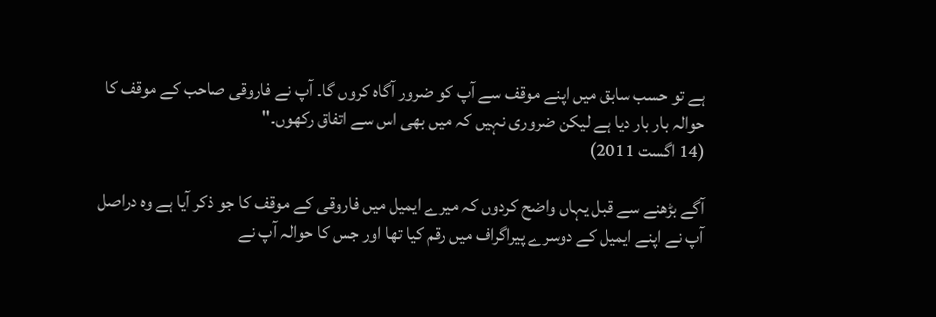ہے تو حسب سابق میں اپنے موقف سے آپ کو ضرور آگاہ کروں گا۔ آپ نے فاروقی صاحب کے موقف کا حوالہ بار بار دیا ہے لیکن ضروری نہیں کہ میں بھی اس سے اتفاق رکھوں۔"
(14 اگست 2011)

آگے بڑھنے سے قبل یہاں واضح کردوں کہ میرے ایمیل میں فاروقی کے موقف کا جو ذکر آیا ہے وہ دراصل آپ نے اپنے ایمیل کے دوسرے پیراگراف میں رقم کیا تھا اور جس کا حوالہ آپ نے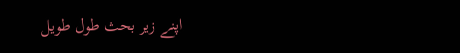اپنے زیر بحث طول طویل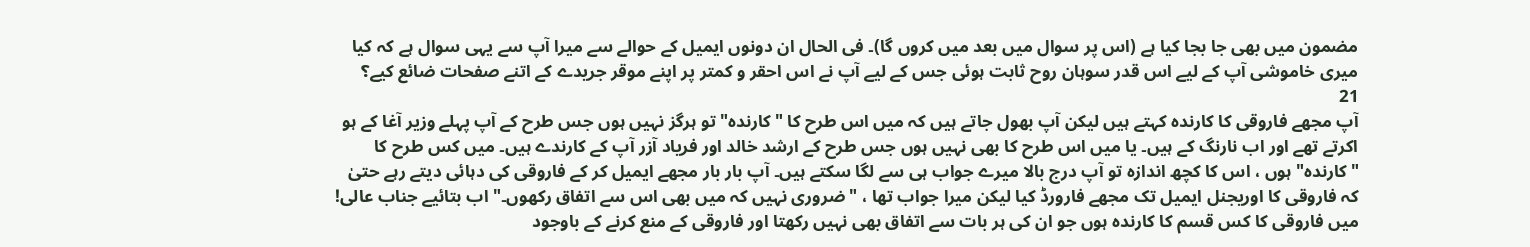مضمون میں بھی جا بجا کیا ہے (اس پر سوال میں بعد میں کروں گا)۔ فی الحال ان دونوں ایمیل کے حوالے سے میرا آپ سے یہی سوال ہے کہ کیا میری خاموشی آپ کے لیے اس قدر سوہان روح ثابت ہوئی جس کے لیے آپ نے اس احقر و کمتر پر اپنے موقر جریدے کے اتنے صفحات ضائع کیے؟
21
آپ مجھے فاروقی کا کارندہ کہتے ہیں لیکن آپ بھول جاتے ہیں کہ میں اس طرح کا "کارندہ" تو ہرگز نہیں ہوں جس طرح کے آپ پہلے وزیر آغا کے ہو اکرتے تھے اور اب نارنگ کے ہیں۔ یا میں اس طرح کا بھی نہیں ہوں جس طرح کے ارشد خالد اور فریاد آزر آپ کے کارندے ہیں۔ میں کس طرح کا "کارندہ" ہوں ، اس کا کچھ اندازہ تو آپ درج بالا میرے جواب ہی سے لگا سکتے ہیں۔ آپ بار بار مجھے ایمیل کر کے فاروقی کی دہائی دیتے رہے حتیٰ کہ فاروقی کا اوریجنل ایمیل تک مجھے فارورڈ کیا لیکن میرا جواب تھا ، " ضروری نہیں کہ میں بھی اس سے اتفاق رکھوں۔" اب بتائیے جناب عالی! میں فاروقی کا کس قسم کا کارندہ ہوں جو ان کی ہر بات سے اتفاق بھی نہیں رکھتا اور فاروقی کے منع کرنے کے باوجود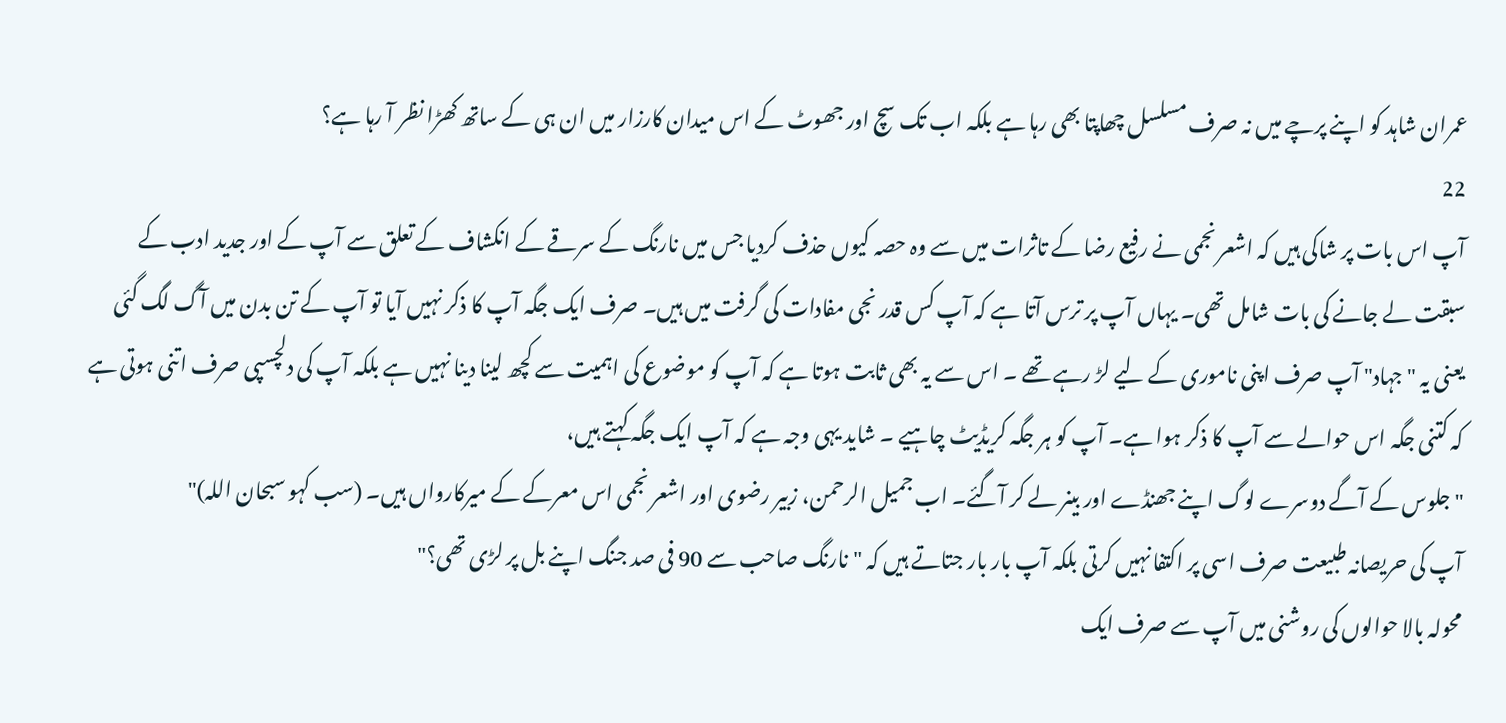عمران شاہد کو اپنے پرچے میں نہ صرف مسلسل چھاپتا بھی رہا ہے بلکہ اب تک سچ اور جھوٹ کے اس میدان کارزار میں ان ہی کے ساتھ کھڑا نظر آ رہا ہے؟
22
آپ اس بات پر شاکی ہیں کہ اشعر نجمی نے رفیع رضا کے تاثرات میں سے وہ حصہ کیوں حذف کردیا جس میں نارنگ کے سرقے کے انکشاف کے تعلق سے آپ کے اور جدید ادب کے سبقت لے جانے کی بات شامل تھی۔ یہاں آپ پر ترس آتا ہے کہ آپ کس قدر نجی مفادات کی گرفت میں ہیں۔ صرف ایک جگہ آپ کا ذکر نہیں آیا تو آپ کے تن بدن میں آگ لگ گئی یعنی یہ "جہاد" آپ صرف اپنی ناموری کے لیے لڑ رہے تھے ۔ اس سے یہ بھی ثابت ہوتا ہے کہ آپ کو موضوع کی اہمیت سے کچھ لینا دینا نہیں ہے بلکہ آپ کی دلچسپی صرف اتنی ہوتی ہے کہ کتنی جگہ اس حوالے سے آپ کا ذکر ہوا ہے۔ آپ کو ہر جگہ کریڈیٹ چاہیے ۔ شاید یہی وجہ ہے کہ آپ ایک جگہ کہتے ہیں،
"جلوس کے آگے دوسرے لوگ اپنے جھنڈے اور بینر لے کر آگئے۔ اب جمیل الرحمن، زبیر رضوی اور اشعر نجمی اس معرکے کے میرکارواں ہیں۔ (سب کہو سبحان اللہ)"
آپ کی حریصانہ طبیعت صرف اسی پر اکتفا نہیں کرتی بلکہ آپ بار بار جتاتے ہیں کہ "نارنگ صاحب سے 90 فی صد جنگ اپنے بل پر لڑی تھی؟"
محولہ بالا حوالوں کی روشنی میں آپ سے صرف ایک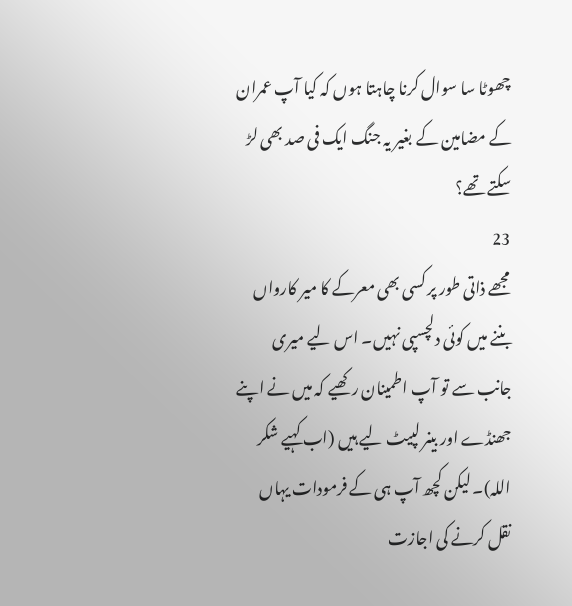چھوٹا سا سوال کرنا چاہتا ہوں کہ کیا آپ عمران کے مضامین کے بغیر یہ جنگ ایک فی صد بھی لڑ سکتے تھے؟
23
مجھے ذاتی طور پر کسی بھی معرکے کا میر کارواں بننے میں کوئی دلچسپی نہیں۔ اس لیے میری جانب سے تو آپ اطمینان رکھیے کہ میں نے اپنے جھنڈے اور بینر لپیٹ لیے ہیں (اب کہیے شکر اللہ)۔ لیکن کچھ آپ ہی کے فرمودات یہاں نقل کرنے کی اجازت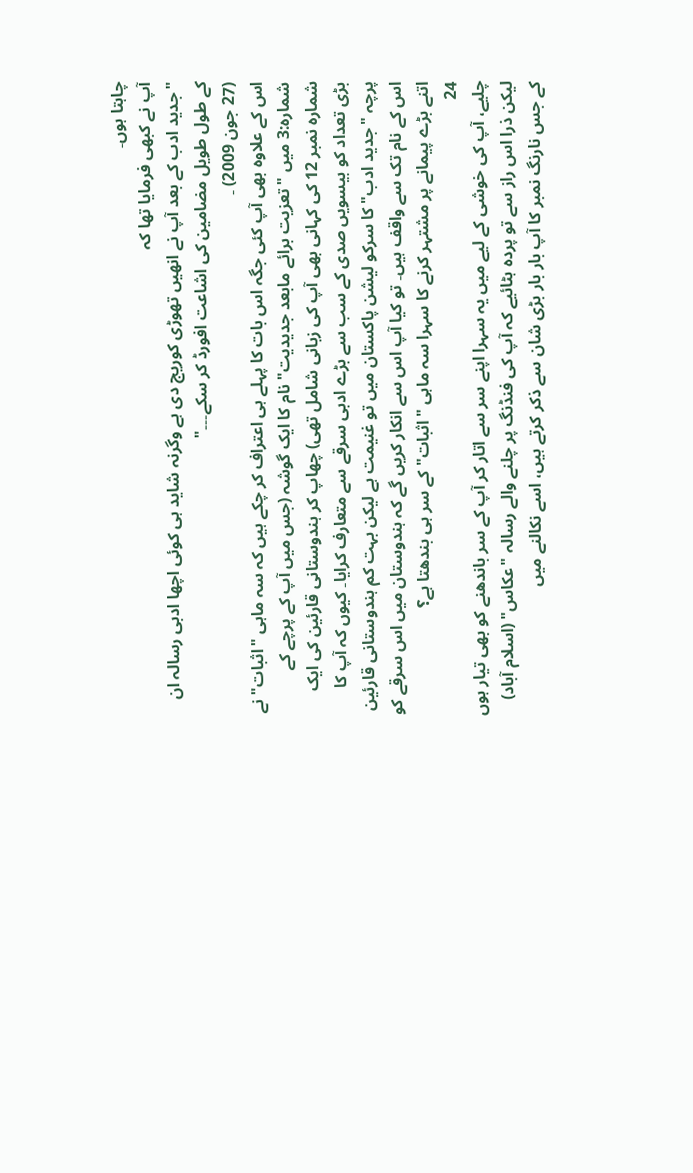چاہتا ہوں۔
آپ نے کبھی فرمایا تھا کہ
"جدید ادب کے بعد آپ نے انھیں تھوڑی کوریج دی ہے وگرنہ شاید ہی کوئی اچھا ادبی رسالہ ان کے طول طویل مضامین کی اشاعت افورڈ کر سکے۔۔۔"
(27 جون 2009) ۔
اس کے علاوہ بھی آپ کئی جگہ اس بات کا پہلے ہی اعتراف کر چکے ہیں کہ سہ ماہی "اثبات" نے شمارہ:3 میں "تعزیت برائے مابعد جدیدیت" نام کا ایک گوشہ (جس میں آپ کے پرچے کے شمارہ نمبر 12 کی کہانی بھی آپ کی زبانی شامل تھی) چھاپ کر ہندوستانی قارئین کی ایک بڑی تعداد کو بیسویں صدی کے سب سے بڑے ادبی سرقے سے متعارف کرایا۔ کیوں کہ آپ کا پرچہ "جدید ادب" کا سرکو لیشن پاکستان میں تو غنیمت ہے لیکن بہت کم ہندوستانی قارئین اس کے نام تک سے واقف ہیں۔ تو کیا آپ اس سے انکار کریں گے کہ ہندوستان میں اس سرقے کو اتنے بڑے پیمانے پر مشتہر کرنے کا سہرا سہ ماہی "اثبات" کے سر ہی بندھتا ہے؟
24
چلیے، آپ کی خوشی کے لیے میں یہ سہرا اپنے سر سے اتار کر آپ کے سر باندھنے کو بھی تیار ہوں لیکن ذرا اس راز سے تو پردہ ہٹائیے کہ آپ کی فنڈنگ پر چلنے والے رسالہ "عکاس" (اسلام آباد) کے جس نارنگ نمبر کا آپ بار بار بڑی شان سے ذکر کرتے ہیں، اسے نکالنے میں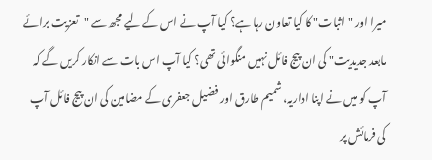میرا اور "اثبات" کا کیا تعاون رہا ہے؟ کیا آپ نے اس کے لیے مجھ سے "تعزیت برائے مابعد جدیدیت" کی ان پیج فائل نہیں منگوائی تھی؟ کیا آپ اس بات سے انکار کریں گے کہ آپ کو میں نے اپنا اداریہ، شمیم طارق اور فضیل جعفری کے مضامین کی ان پیج فائل آپ کی فرمائش پر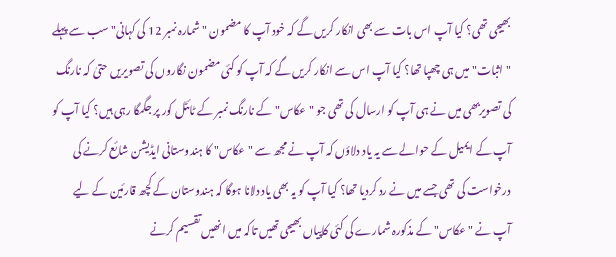بھیجی تھی؟ کیا آپ اس بات سے بھی انکار کریں گے کہ خود آپ کا مضمون "شمارہ نمبر 12 کی کہانی" سب سے پہلے "اثبات" میں ہی چھپا تھا؟ کیا آپ اس سے انکار کریں گے کہ آپ کو کئی مضمون نگاروں کی تصویریں حتیٰ کہ نارنگ کی تصویربھی میں نے ہی آپ کو ارسال کی تھی جو "عکاس" کے نارنگ نمبر کے ٹائٹل کور پر جگمگا رہی ہیں؟ کیا آپ کو آپ کے ایمیل کے حوالے سے یہ یاد دلاؤں کہ آپ نے مجھ سے "عکاس" کا ہندوستانی ایڈیشن شائع کرنے کی درخواست کی تھی جسے میں نے رد کردیا تھا؟ کیا آپ کو یہ بھی یاد دلانا ہوگا کہ ہندوستان کے کچھ قارئین کے لیے آپ نے "عکاس" کے مذکورہ شمارے کی کئی کاپیاں بھیجی تھیں تاکہ میں انھیں تقسیم کرنے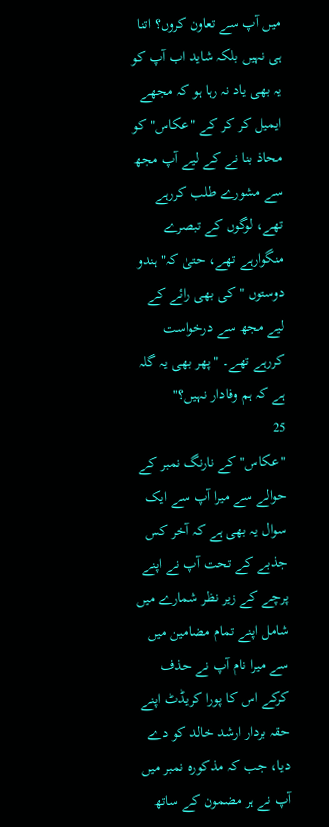میں آپ سے تعاون کروں؟ اتنا ہی نہیں بلکہ شاید اب آپ کو یہ بھی یاد نہ رہا ہو کہ مجھے ایمیل کر کر کے "عکاس" کو محاذ بنا نے کے لیے آپ مجھ سے مشورے طلب کررہے تھے، لوگوں کے تبصرے منگوارہے تھے، حتیٰ کہ" ہندو دوستوں " کی بھی رائے کے لیے مجھ سے درخواست کررہے تھے۔ "پھر بھی یہ گلہ ہے کہ ہم وفادار نہیں؟"
25
"عکاس" کے نارنگ نمبر کے حوالے سے میرا آپ سے ایک سوال یہ بھی ہے کہ آخر کس جذبے کے تحت آپ نے اپنے پرچے کے زیر نظر شمارے میں شامل اپنے تمام مضامین میں سے میرا نام آپ نے حذف کرکے اس کا پورا کریڈٹ اپنے حقہ بردار ارشد خالد کو دے دیا، جب کہ مذکورہ نمبر میں آپ نے ہر مضمون کے ساتھ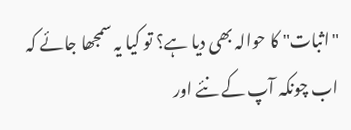"اثبات" کا حوالہ بھی دیا ہے؟ تو کیا یہ سمجھا جائے کہ اب چونکہ آپ کے نئے اور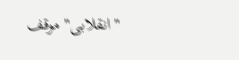"انقلابی" موقف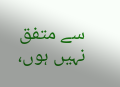سے متفق نہیں ہوں،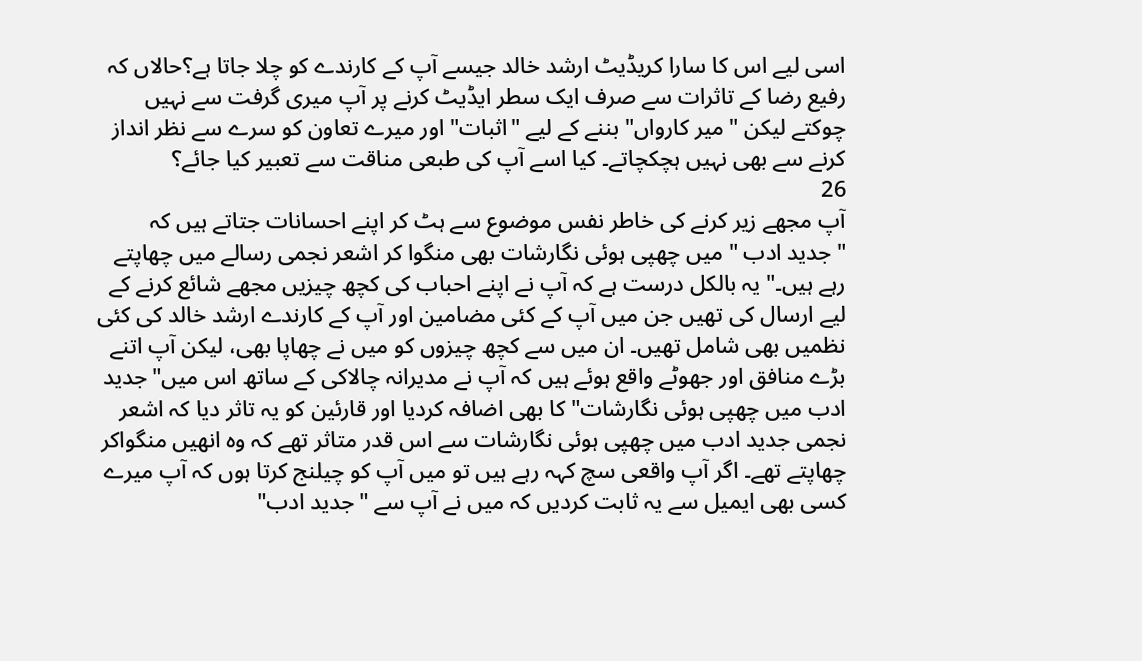اسی لیے اس کا سارا کریڈیٹ ارشد خالد جیسے آپ کے کارندے کو چلا جاتا ہے؟حالاں کہ رفیع رضا کے تاثرات سے صرف ایک سطر ایڈیٹ کرنے پر آپ میری گرفت سے نہیں چوکتے لیکن "میر کارواں" بننے کے لیے "اثبات" اور میرے تعاون کو سرے سے نظر انداز کرنے سے بھی نہیں ہچکچاتے۔ کیا اسے آپ کی طبعی مناقت سے تعبیر کیا جائے؟
26
آپ مجھے زیر کرنے کی خاطر نفس موضوع سے ہٹ کر اپنے احسانات جتاتے ہیں کہ "جدید ادب " میں چھپی ہوئی نگارشات بھی منگوا کر اشعر نجمی رسالے میں چھاپتے رہے ہیں۔" یہ بالکل درست ہے کہ آپ نے اپنے احباب کی کچھ چیزیں مجھے شائع کرنے کے لیے ارسال کی تھیں جن میں آپ کے کئی مضامین اور آپ کے کارندے ارشد خالد کی کئی نظمیں بھی شامل تھیں۔ ان میں سے کچھ چیزوں کو میں نے چھاپا بھی، لیکن آپ اتنے بڑے منافق اور جھوٹے واقع ہوئے ہیں کہ آپ نے مدیرانہ چالاکی کے ساتھ اس میں"جدید ادب میں چھپی ہوئی نگارشات" کا بھی اضافہ کردیا اور قارئین کو یہ تاثر دیا کہ اشعر نجمی جدید ادب میں چھپی ہوئی نگارشات سے اس قدر متاثر تھے کہ وہ انھیں منگواکر چھاپتے تھے۔ اگر آپ واقعی سچ کہہ رہے ہیں تو میں آپ کو چیلنج کرتا ہوں کہ آپ میرے کسی بھی ایمیل سے یہ ثابت کردیں کہ میں نے آپ سے "جدید ادب"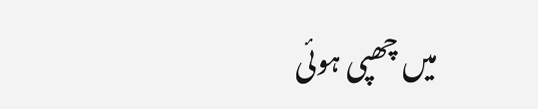میں چھپی ہوئی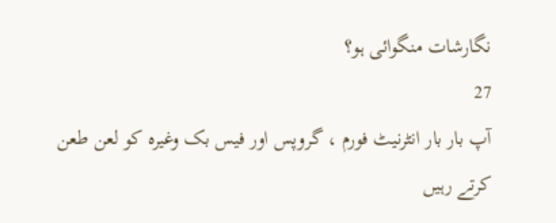نگارشات منگوائی ہو؟
27
آپ بار بار انٹرنیٹ فورم ، گروپس اور فیس بک وغیرہ کو لعن طعن کرتے رہیں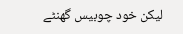لیکن خود چوبیس گھنٹے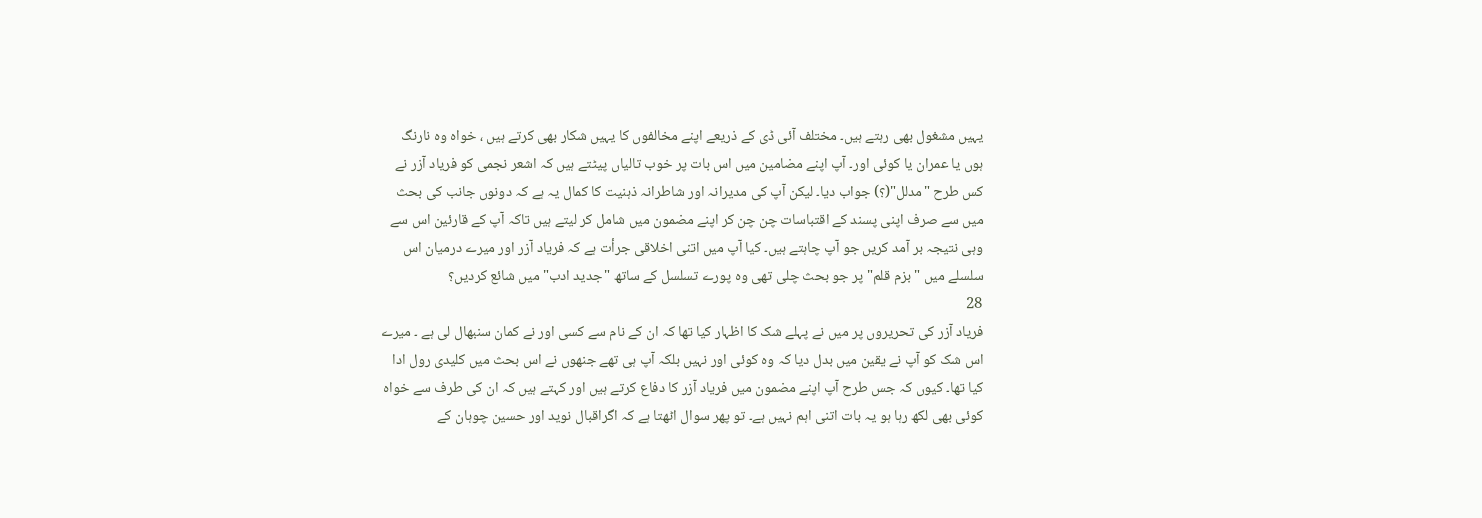یہیں مشغول بھی رہتے ہیں۔ مختلف آئی ڈی کے ذریعے اپنے مخالفوں کا یہیں شکار بھی کرتے ہیں ، خواہ وہ نارنگ ہوں یا عمران یا کوئی اور۔ آپ اپنے مضامین میں اس بات پر خوب تالیاں پیٹتے ہیں کہ اشعر نجمی کو فریاد آزر نے کس طرح "مدلل"(؟) جواب دیا۔ لیکن آپ کی مدیرانہ اور شاطرانہ ذہنیت کا کمال یہ ہے کہ دونوں جانب کی بحث میں سے صرف اپنی پسند کے اقتباسات چن چن کر اپنے مضمون میں شامل کر لیتے ہیں تاکہ آپ کے قارئین اس سے وہی نتیجہ بر آمد کریں جو آپ چاہتے ہیں۔ کیا آپ میں اتنی اخلاقی جرأت ہے کہ فریاد آزر اور میرے درمیان اس سلسلے میں "بزم قلم" پر جو بحث چلی تھی وہ پورے تسلسل کے ساتھ "جدید ادب" میں شائع کردیں؟
28
فریاد آزر کی تحریروں پر میں نے پہلے شک کا اظہار کیا تھا کہ ان کے نام سے کسی اور نے کمان سنبھال لی ہے ۔ میرے اس شک کو آپ نے یقین میں بدل دیا کہ وہ کوئی اور نہیں بلکہ آپ ہی تھے جنھوں نے اس بحث میں کلیدی رول ادا کیا تھا۔ کیوں کہ جس طرح آپ اپنے مضمون میں فریاد آزر کا دفاع کرتے ہیں اور کہتے ہیں کہ ان کی طرف سے خواہ کوئی بھی لکھ رہا ہو یہ بات اتنی اہم نہیں ہے۔ تو پھر سوال اٹھتا ہے کہ اگراقبال نوید اور حسین چوہان کے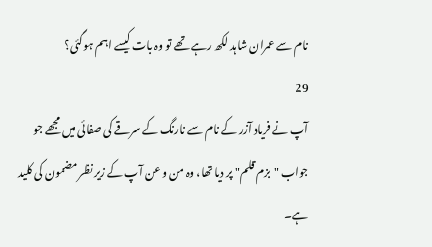نام سے عمران شاہد لکھ رہے تھے تو وہ بات کیسے اہم ہوگئی؟
29
آپ نے فریاد آزر کے نام سے نارنگ کے سرقے کی صفائی میں مجھے جو جواب "بزم قلم" پر دیا تھا، وہ من و عن آپ کے زیر نظر مضمون کی کلید ہے۔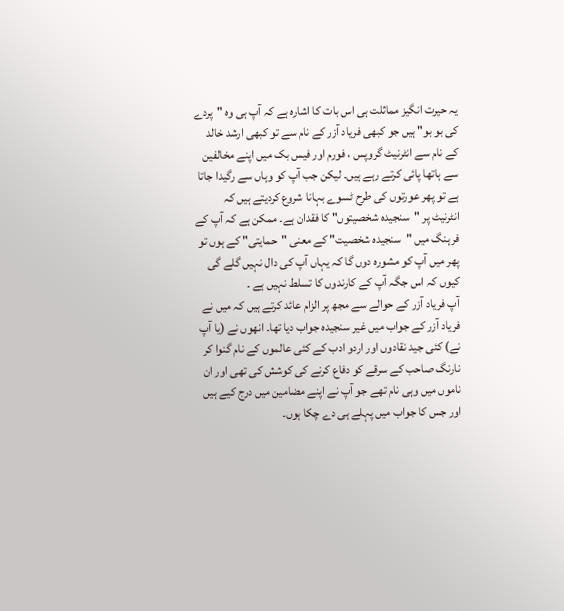یہ حیرت انگیز مماثلت ہی اس بات کا اشارہ ہے کہ آپ ہی وہ "پردے کی بو بو" ہیں جو کبھی فریاد آزر کے نام سے تو کبھی ارشد خالد کے نام سے انٹرنیٹ گروپس ، فورم اور فیس بک میں اپنے مخالفین سے ہاتھا پائی کرتے رہے ہیں۔ لیکن جب آپ کو وہاں سے رگیدا جاتا ہے تو پھر عورتوں کی طرح ٹسوے بہانا شروع کردیتے ہیں کہ انٹرنیٹ پر "سنجیدہ شخصیتوں" کا فقدان ہے۔ ممکن ہے کہ آپ کے فرہنگ میں "سنجیدہ شخصیت" کے معنی "حمایتی" کے ہوں تو پھر میں آپ کو مشورہ دوں گا کہ یہاں آپ کی دال نہیں گلے گی کیوں کہ اس جگہ آپ کے کارندوں کا تسلط نہیں ہے ۔
آپ فریاد آزر کے حوالے سے مجھ پر الزام عائد کرتے ہیں کہ میں نے فریاد آزر کے جواب میں غیر سنجیدہ جواب دیا تھا۔ انھوں نے (یا آپ نے) کئی جید نقادوں اور اردو ادب کے کئی عالموں کے نام گنوا کر نارنگ صاحب کے سرقے کو دفاع کرنے کی کوشش کی تھی اور ان ناموں میں وہی نام تھے جو آپ نے اپنے مضامین میں درج کیے ہیں اور جس کا جواب میں پہلے ہی دے چکا ہوں۔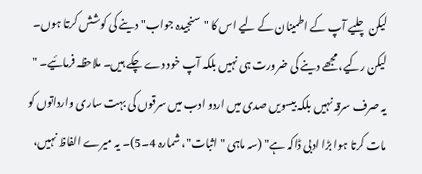لیکن چلیے آپ کے اطمینان کے لیے اس کا "سنجیدہ جواب" دینے کی کوشش کرتا ہوں۔ لیکن رکیے، مجھے دینے کی ضرورت ہی نہیں بلکہ آپ خود دے چکے ہیں۔ ملاحظہ فرمائیے۔ " یہ صرف سرقہ نہیں بلکہ بیسویں صدی میں اردو ادب میں سرقوں کی بہت ساری وارداتوں کو مات کرتا ہوا بڑا ادبی ڈاکہ ہے" (سہ ماہی "اثبات"، شمارہ 4۔5)۔ یہ میرے الفاظ نہیں،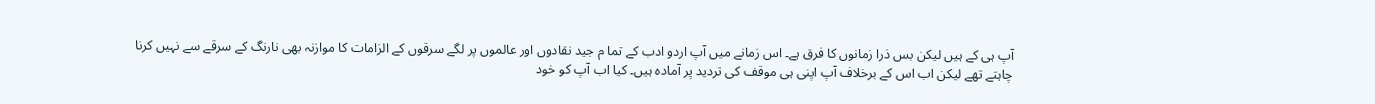آپ ہی کے ہیں لیکن بس ذرا زمانوں کا فرق ہے۔ اس زمانے میں آپ اردو ادب کے تما م جید نقادوں اور عالموں پر لگے سرقوں کے الزامات کا موازنہ بھی نارنگ کے سرقے سے نہیں کرنا چاہتے تھے لیکن اب اس کے برخلاف آپ اپنی ہی موقف کی تردید پر آمادہ ہیں۔ کیا اب آپ کو خود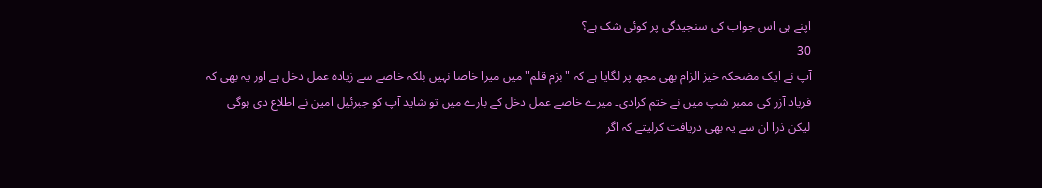اپنے ہی اس جواب کی سنجیدگی پر کوئی شک ہے؟
30
آپ نے ایک مضحکہ خیز الزام بھی مجھ پر لگایا ہے کہ "بزم قلم" میں میرا خاصا نہیں بلکہ خاصے سے زیادہ عمل دخل ہے اور یہ بھی کہ فریاد آزر کی ممبر شپ میں نے ختم کرادی۔ میرے خاصے عمل دخل کے بارے میں تو شاید آپ کو جبرئیل امین نے اطلاع دی ہوگی لیکن ذرا ان سے یہ بھی دریافت کرلیتے کہ اگر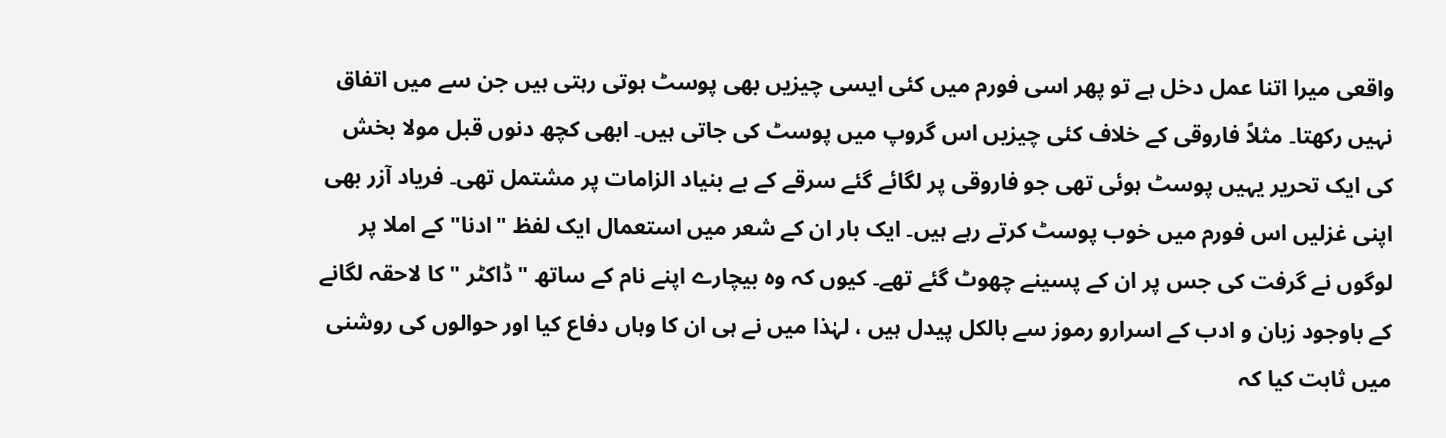واقعی میرا اتنا عمل دخل ہے تو پھر اسی فورم میں کئی ایسی چیزیں بھی پوسٹ ہوتی رہتی ہیں جن سے میں اتفاق نہیں رکھتا۔ مثلاً فاروقی کے خلاف کئی چیزیں اس گروپ میں پوسٹ کی جاتی ہیں۔ ابھی کچھ دنوں قبل مولا بخش کی ایک تحریر یہیں پوسٹ ہوئی تھی جو فاروقی پر لگائے گئے سرقے کے بے بنیاد الزامات پر مشتمل تھی۔ فریاد آزر بھی اپنی غزلیں اس فورم میں خوب پوسٹ کرتے رہے ہیں۔ ایک بار ان کے شعر میں استعمال ایک لفظ "ادنا" کے املا پر لوگوں نے گرفت کی جس پر ان کے پسینے چھوٹ گئے تھے۔ کیوں کہ وہ بیچارے اپنے نام کے ساتھ "ڈاکٹر " کا لاحقہ لگانے کے باوجود زبان و ادب کے اسرارو رموز سے بالکل پیدل ہیں ، لہٰذا میں نے ہی ان کا وہاں دفاع کیا اور حوالوں کی روشنی میں ثابت کیا کہ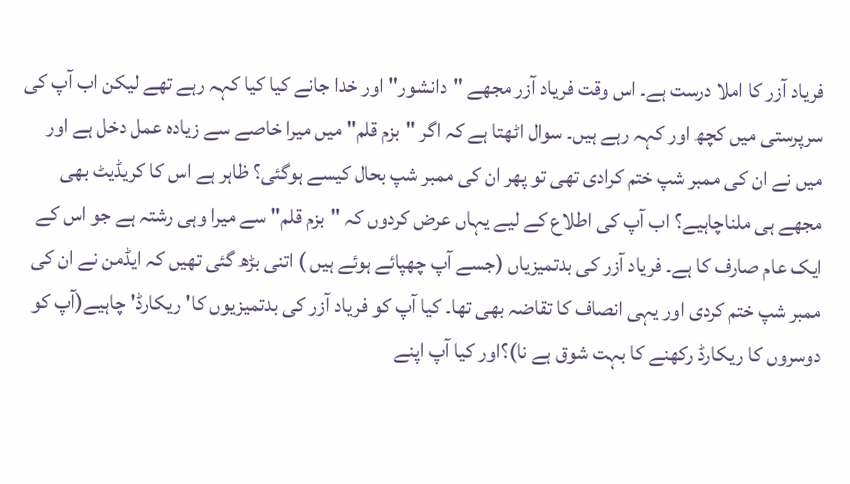فریاد آزر کا املا درست ہے۔ اس وقت فریاد آزر مجھے "دانشور" اور خدا جانے کیا کیا کہہ رہے تھے لیکن اب آپ کی سرپرستی میں کچھ اور کہہ رہے ہیں۔ سوال اٹھتا ہے کہ اگر "بزم قلم" میں میرا خاصے سے زیادہ عمل دخل ہے اور میں نے ان کی ممبر شپ ختم کرادی تھی تو پھر ان کی ممبر شپ بحال کیسے ہوگئی؟ ظاہر ہے اس کا کریڈیٹ بھی مجھے ہی ملناچاہیے؟ اب آپ کی اطلاع کے لیے یہاں عرض کردوں کہ "بزم قلم" سے میرا وہی رشتہ ہے جو اس کے ایک عام صارف کا ہے۔ فریاد آزر کی بدتمیزیاں (جسے آپ چھپائے ہوئے ہیں ) اتنی بڑھ گئی تھیں کہ ایڈمن نے ان کی ممبر شپ ختم کردی اور یہی انصاف کا تقاضہ بھی تھا۔ کیا آپ کو فریاد آزر کی بدتمیزیوں کا' ریکارڈ' چاہیے(آپ کو دوسروں کا ریکارڈ رکھنے کا بہت شوق ہے نا)؟اور کیا آپ اپنے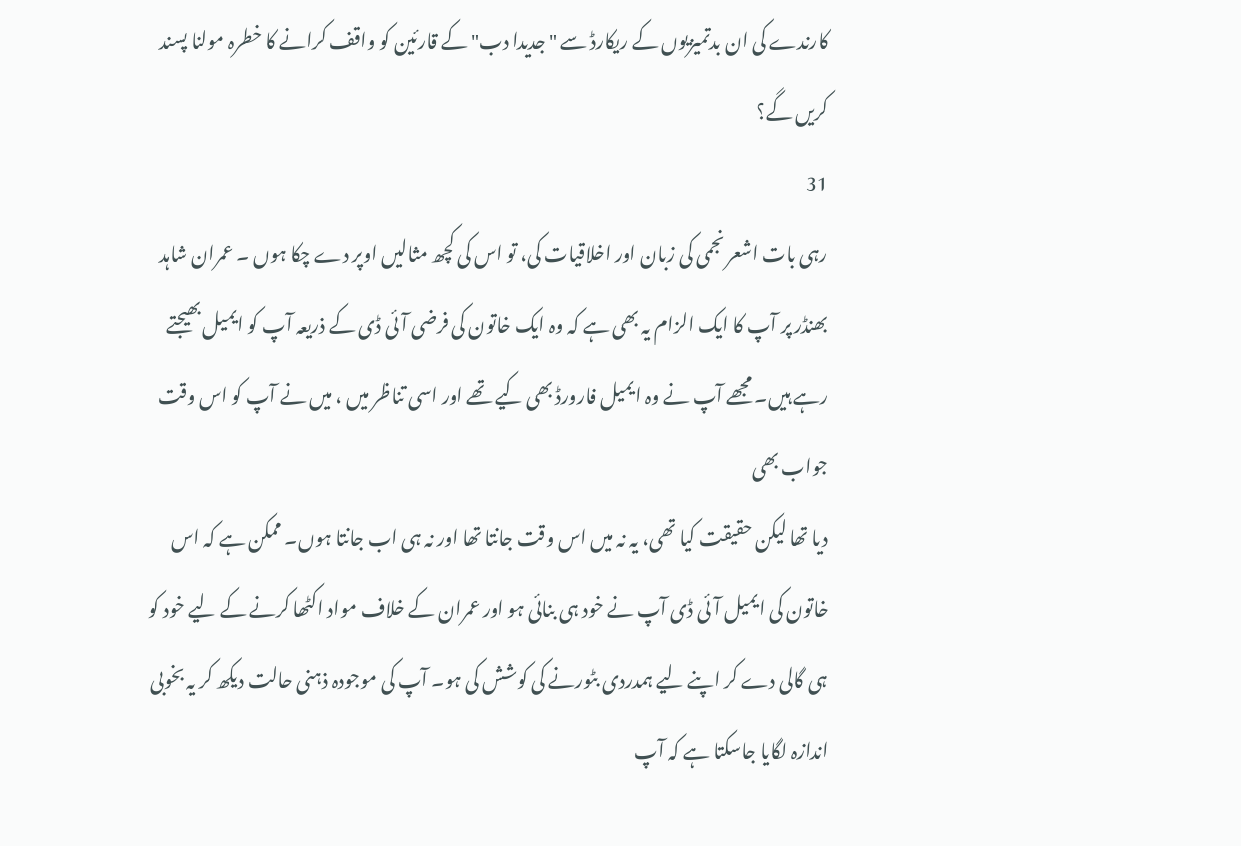کارندے کی ان بدتمیزیوں کے ریکارڈ سے "جدیدا دب" کے قارئین کو واقف کرانے کا خطرہ مولنا پسند کریں گے؟
31
رہی بات اشعر نجمی کی زبان اور اخلاقیات کی، تو اس کی کچھ مثالیں اوپر دے چکا ہوں ۔ عمران شاہد بھنڈر پر آپ کا ایک الزام یہ بھی ہے کہ وہ ایک خاتون کی فرضی آئی ڈی کے ذریعہ آپ کو ایمیل بھیجتے رہے ہیں۔ مجھے آپ نے وہ ایمیل فارورڈ بھی کیے تھے اور اسی تناظر میں ، میں نے آپ کو اس وقت جواب بھی
دیا تھا لیکن حقیقت کیا تھی، یہ نہ میں اس وقت جانتا تھا اور نہ ہی اب جانتا ہوں۔ ممکن ہے کہ اس خاتون کی ایمیل آئی ڈی آپ نے خود ہی بنائی ہو اور عمران کے خلاف مواد اکٹھا کرنے کے لیے خود کو ہی گالی دے کر اپنے لیے ہمدردی بٹورنے کی کوشش کی ہو۔ آپ کی موجودہ ذہنی حالت دیکھ کر یہ بخوبی اندازہ لگایا جاسکتا ہے کہ آپ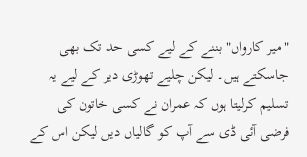"میر کارواں" بننے کے لیے کسی حد تک بھی جاسکتے ہیں۔ لیکن چلیے تھوڑی دیر کے لیے یہ تسلیم کرلیتا ہوں کہ عمران نے کسی خاتون کی فرضی آئی ڈی سے آپ کو گالیاں دیں لیکن اس کے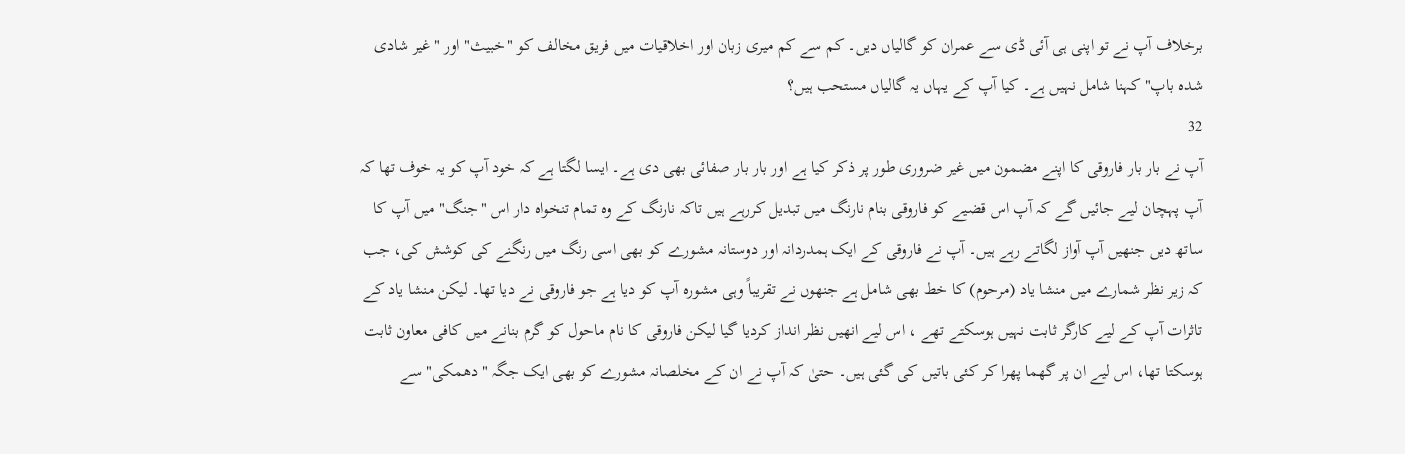برخلاف آپ نے تو اپنی ہی آئی ڈی سے عمران کو گالیاں دیں۔ کم سے کم میری زبان اور اخلاقیات میں فریق مخالف کو "خبیث" اور "غیر شادی شدہ باپ" کہنا شامل نہیں ہے۔ کیا آپ کے یہاں یہ گالیاں مستحب ہیں؟
32
آپ نے بار بار فاروقی کا اپنے مضمون میں غیر ضروری طور پر ذکر کیا ہے اور بار بار صفائی بھی دی ہے۔ ایسا لگتا ہے کہ خود آپ کو یہ خوف تھا کہ آپ پہچان لیے جائیں گے کہ آپ اس قضیے کو فاروقی بنام نارنگ میں تبدیل کررہے ہیں تاکہ نارنگ کے وہ تمام تنخواہ دار اس "جنگ" میں آپ کا ساتھ دیں جنھیں آپ آواز لگاتے رہے ہیں۔ آپ نے فاروقی کے ایک ہمدردانہ اور دوستانہ مشورے کو بھی اسی رنگ میں رنگنے کی کوشش کی، جب کہ زیر نظر شمارے میں منشا یاد (مرحوم) کا خط بھی شامل ہے جنھوں نے تقریباً وہی مشورہ آپ کو دیا ہے جو فاروقی نے دیا تھا۔ لیکن منشا یاد کے تاثرات آپ کے لیے کارگر ثابت نہیں ہوسکتے تھے ، اس لیے انھیں نظر انداز کردیا گیا لیکن فاروقی کا نام ماحول کو گرم بنانے میں کافی معاون ثابت ہوسکتا تھا، اس لیے ان پر گھما پھرا کر کئی باتیں کی گئی ہیں۔ حتیٰ کہ آپ نے ان کے مخلصانہ مشورے کو بھی ایک جگہ "دھمکی" سے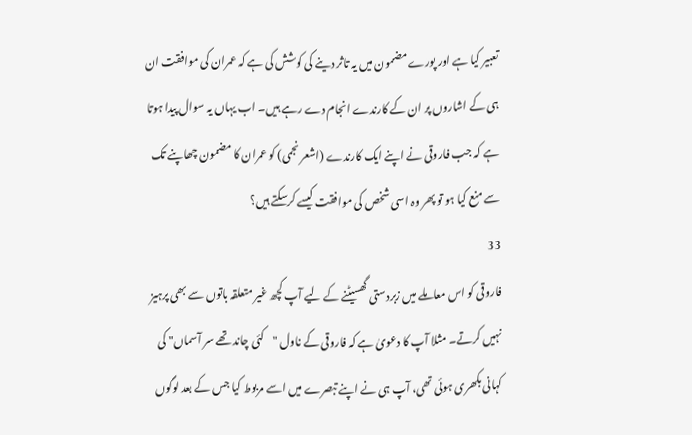تعبیر کیا ہے اور پورے مضمون میں یہ تاثر دینے کی کوشش کی ہے کہ عمران کی موافقت ان ہی کے اشاروں پر ان کے کارندے انجام دے رہے ہیں۔ اب یہاں یہ سوال پیدا ہوتا ہے کہ جب فاروقی نے اپنے ایک کارندے (اشعر نجمی) کو عمران کا مضمون چھاپنے تک سے منع کیا ہو تو پھر وہ اسی شخص کی موافقت کیسے کرسکتے ہیں؟
33
فاروقی کو اس معاملے میں زبردستی گھسیٹنے کے لیے آپ کچھ غیر متعلقہ باتوں سے بھی پرہیز نہیں کرتے۔ مثلا آپ کا دعویٰ ہے کہ فاروقی کے ناول "کئی چاند تھے سر آسماں" کی کہانی بکھری ہوئی تھی، آپ ہی نے اپنے تبصرے میں اسے مربوط کیا جس کے بعد لوگوں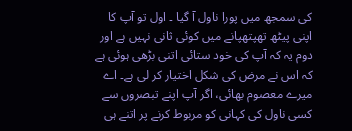کی سمجھ میں پورا ناول آ گیا ۔ اول تو آپ کا اپنی پیٹھ تھپتھپانے میں کوئی ثانی نہیں ہے اور دوم یہ کہ آپ کی خود ستائی اتنی بڑھی ہوئی ہے کہ اس نے مرض کی شکل اختیار کر لی ہے۔ اے میرے معصوم بھائی، اگر آپ اپنے تبصروں سے کسی ناول کی کہانی کو مربوط کرنے پر اتنے ہی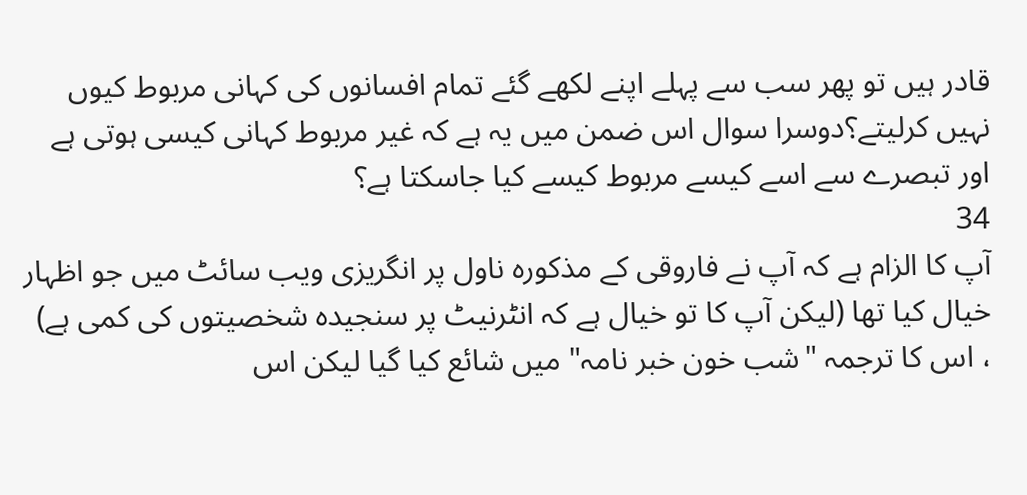قادر ہیں تو پھر سب سے پہلے اپنے لکھے گئے تمام افسانوں کی کہانی مربوط کیوں نہیں کرلیتے؟دوسرا سوال اس ضمن میں یہ ہے کہ غیر مربوط کہانی کیسی ہوتی ہے اور تبصرے سے اسے کیسے مربوط کیسے کیا جاسکتا ہے؟
34
آپ کا الزام ہے کہ آپ نے فاروقی کے مذکورہ ناول پر انگریزی ویب سائٹ میں جو اظہار خیال کیا تھا (لیکن آپ کا تو خیال ہے کہ انٹرنیٹ پر سنجیدہ شخصیتوں کی کمی ہے) ، اس کا ترجمہ "شب خون خبر نامہ" میں شائع کیا گیا لیکن اس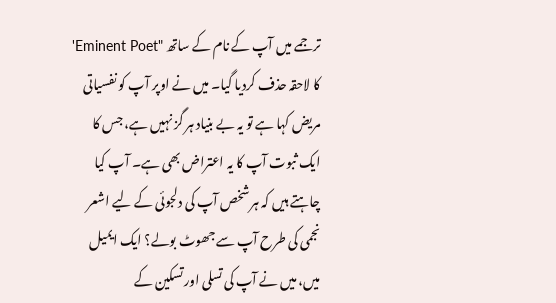ترجمے میں آپ کے نام کے ساتھ "Eminent Poet' کا لاحقہ حذف کردیا گیا۔ میں نے اوپر آپ کو نفسیاتی مریض کہا ہے تو یہ بے بنیاد ہر گز نہیں ہے، جس کا ایک ثبوت آپ کا یہ اعتراض بھی ہے۔ آپ کیا چاہتے ہیں کہ ہر شخص آپ کی دلجوئی کے لیے اشعر نجمی کی طرح آپ سے جھوٹ بولے؟ ایک ایمیل میں، میں نے آپ کی تسلی اور تسکین کے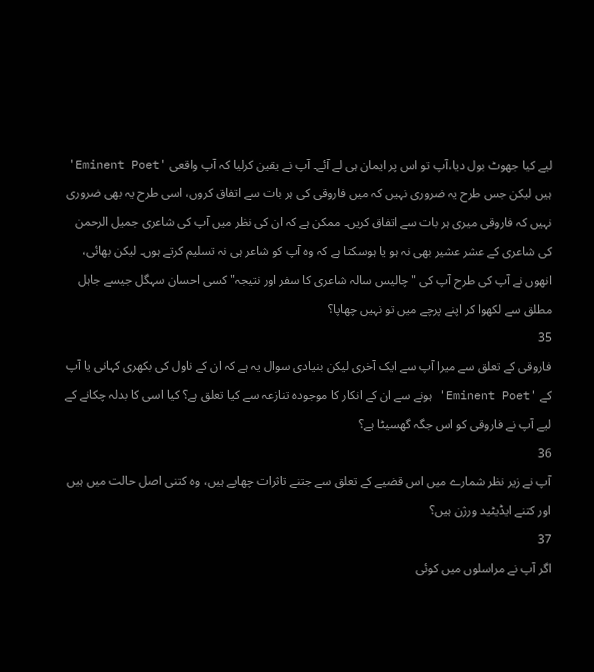لیے کیا جھوٹ بول دیا،آپ تو اس پر ایمان ہی لے آئے۔ آپ نے یقین کرلیا کہ آپ واقعی 'Eminent Poet' ہیں لیکن جس طرح یہ ضروری نہیں کہ میں فاروقی کی ہر بات سے اتفاق کروں، اسی طرح یہ بھی ضروری نہیں کہ فاروقی میری ہر بات سے اتفاق کریں۔ ممکن ہے کہ ان کی نظر میں آپ کی شاعری جمیل الرحمن کی شاعری کے عشر عشیر بھی نہ ہو یا ہوسکتا ہے کہ وہ آپ کو شاعر ہی نہ تسلیم کرتے ہوں۔ لیکن بھائی، انھوں نے آپ کی طرح آپ کی "چالیس سالہ شاعری کا سفر اور نتیجہ" کسی احسان سہگل جیسے جاہل مطلق سے لکھوا کر اپنے پرچے میں تو نہیں چھاپا؟
35
فاروقی کے تعلق سے میرا آپ سے ایک آخری لیکن بنیادی سوال یہ ہے کہ ان کے ناول کی بکھری کہانی یا آپ کے 'Eminent Poet' ہونے سے ان کے انکار کا موجودہ تنازعہ سے کیا تعلق ہے؟ کیا اسی کا بدلہ چکانے کے لیے آپ نے فاروقی کو اس جگہ گھسیٹا ہے؟
36
آپ نے زیر نظر شمارے میں اس قضیے کے تعلق سے جتنے تاثرات چھاپے ہیں، وہ کتنی اصل حالت میں ہیں اور کتنے ایڈیٹید ورژن ہیں؟
37
اگر آپ نے مراسلوں میں کوئی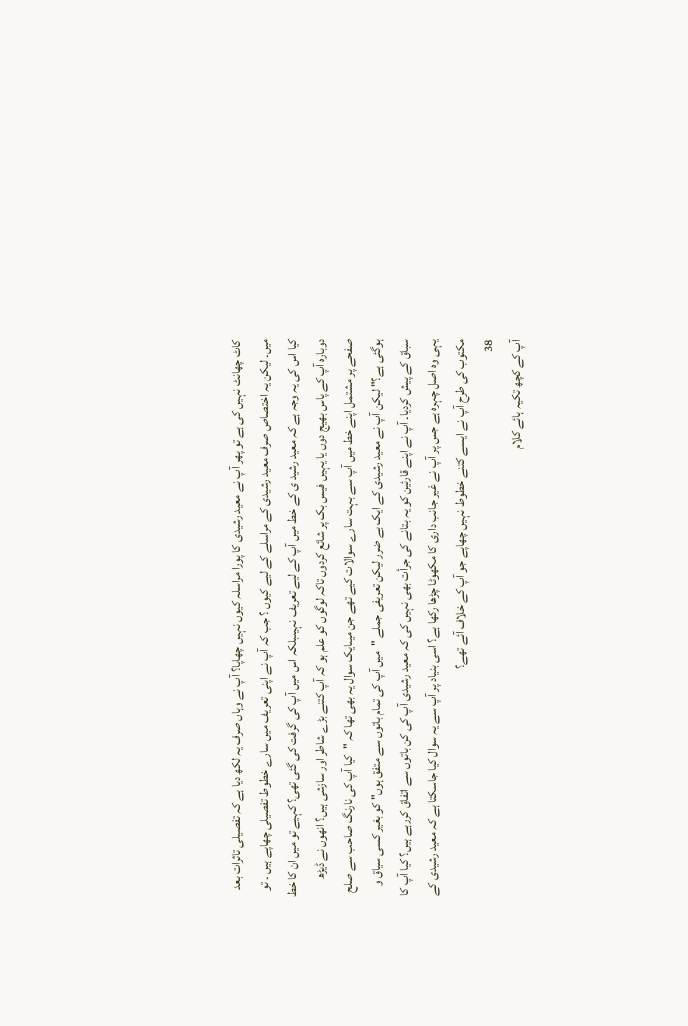کاٹ چھانٹ نہیں کی ہے تو پھر آپ نے معید رشیدی کا پورا مراسلہ کیوں نہیں چھاپا؟ آپ نے وہاں صرف یہ لکھ دیا ہے کہ تفصیلی تاثرات بعد میں۔ لیکن یہ اختصاص صرف معید رشیدی کے مراسلے کے لیے کیوں ؟ جب کہ آپ نے اپنی تعریف میں سارے خطوط تفصیلی چھاپے ہیں ۔ تو کیا اس کی یہ وجہ ہے کہ معید رشید ی کے خط میں آپ کے لیے تعریف نہیںبلکہ اس میں آپ کی گرفت کی گئی تھی؟ کہیے تو میں ان کا خط دوبارہ آپ کے پاس بھیج دوں یا یہیں فیس بک پر شائع کردوں تاکہ لوگوں کو علم ہو کہ آپ کتنے بڑے شاطر اور سازشی ہیں؟ انھوں نے ڈیڑھ صفحے پر مشتمل اپنے خط میں آپ سے بہت سارے سوالات کیے تھے جن میںایک سوال یہ بھی تھا کہ "کیا آپ کی نارنگ صاحب سے صلح ہوگئی ہے؟" لیکن آپ نے معید رشیدی کے ایک بے ضرر لیکن تعریفی جملے "میں آپ کی تمام باتوں سے متفق ہوں" کو بغیر کسی سیاق و سباق کے پیش کردیا۔ آپ نے اپنے قارئین کو یہ بتانے کی جرأت بھی نہیں کی کہ معید رشیدی آپ کی کن باتوں سے اتفاق کررہے ہیں؟ کیا آپ کا یہی وہ اصل چہرہ ہے جس پر آپ نے غیر جانب داری کا مکھوٹا چڑھا رکھا ہے؟ اسی بنیاد پر آپ سے یہ سوال کیا جاسکتا ہے کہ معید رشیدی کے مکتوب کی طرح آپ نے ایسے کتنے خطوط نہیں چھاپے جو آپ کے خلاف آئے تھے؟
38
آپ کے کچھ تکیہ ہائے کلام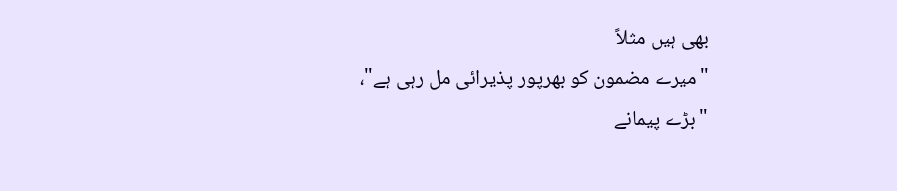بھی ہیں مثلاً
"میرے مضمون کو بھرپور پذیرائی مل رہی ہے"،
"بڑے پیمانے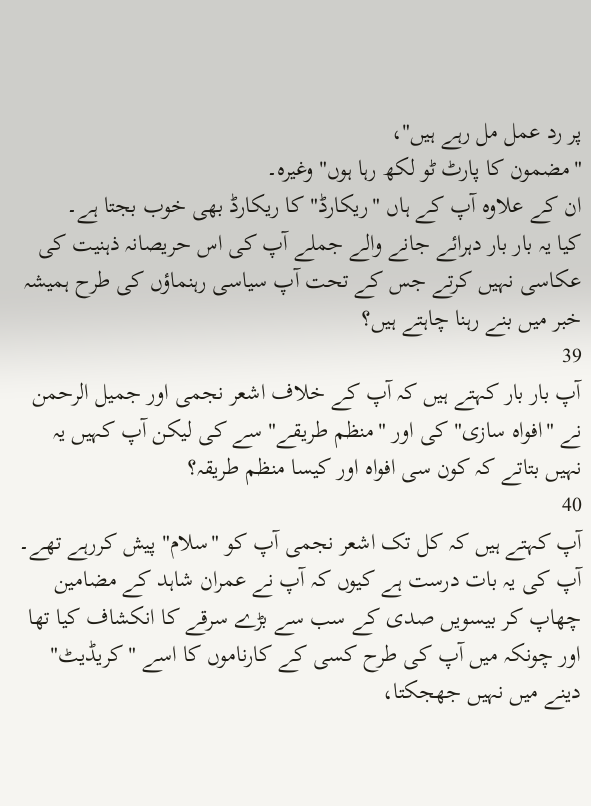پر رد عمل مل رہے ہیں"،
"مضمون کا پارٹ ٹو لکھ رہا ہوں" وغیرہ۔
ان کے علاوہ آپ کے ہاں "ریکارڈ" کا ریکارڈ بھی خوب بجتا ہے۔
کیا یہ بار بار دہرائے جانے والے جملے آپ کی اس حریصانہ ذہنیت کی عکاسی نہیں کرتے جس کے تحت آپ سیاسی رہنماؤں کی طرح ہمیشہ خبر میں بنے رہنا چاہتے ہیں؟
39
آپ بار بار کہتے ہیں کہ آپ کے خلاف اشعر نجمی اور جمیل الرحمن نے "افواہ سازی" کی اور "منظم طریقے" سے کی لیکن آپ کہیں یہ نہیں بتاتے کہ کون سی افواہ اور کیسا منظم طریقہ؟
40
آپ کہتے ہیں کہ کل تک اشعر نجمی آپ کو "سلام" پیش کررہے تھے۔ آپ کی یہ بات درست ہے کیوں کہ آپ نے عمران شاہد کے مضامین چھاپ کر بیسویں صدی کے سب سے بڑے سرقے کا انکشاف کیا تھا اور چونکہ میں آپ کی طرح کسی کے کارناموں کا اسے "کریڈیٹ" دینے میں نہیں جھجکتا،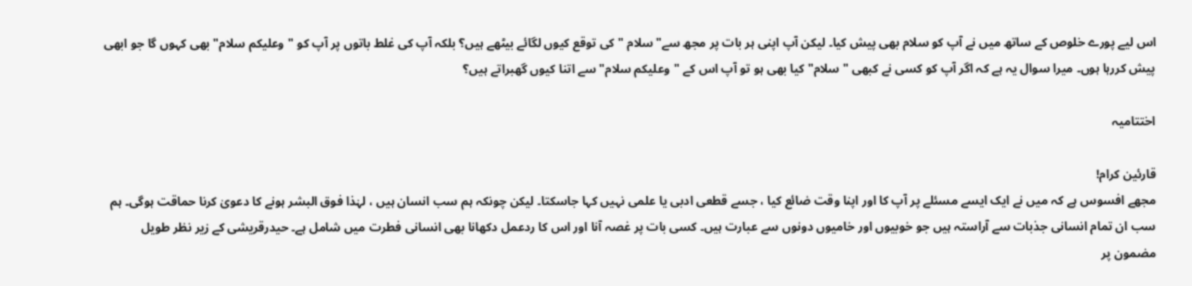اس لیے پورے خلوص کے ساتھ میں نے آپ کو سلام بھی پیش کیا۔ لیکن آپ اپنی ہر بات پر مجھ سے"سلام " کی توقع کیوں لگائے بیٹھے ہیں؟ بلکہ آپ کی غلط باتوں پر آپ کو "وعلیکم سلام" بھی کہوں گا جو ابھی پیش کررہا ہوں۔ میرا سوال یہ ہے کہ اگر آپ کو کسی نے کبھی "سلام" کیا بھی ہو تو آپ اس کے "وعلیکم سلام" سے اتنا کیوں گھبراتے ہیں؟

اختتامیہ

قارئین کرام!
مجھے افسوس ہے کہ میں نے ایک ایسے مسئلے پر آپ کا اور اپنا وقت ضائع کیا ، جسے قطعی ادبی یا علمی نہیں کہا جاسکتا۔ لیکن چونکہ ہم سب انسان ہیں ، لہٰذا فوق البشر ہونے کا دعویٰ کرنا حماقت ہوگی۔ ہم سب ان تمام انسانی جذبات سے آراستہ ہیں جو خوبیوں اور خامیوں دونوں سے عبارت ہیں۔ کسی بات پر غصہ آنا اور اس کا ردعمل دکھانا بھی انسانی فطرت میں شامل ہے۔ حیدرقریشی کے زیر نظر طویل مضمون پر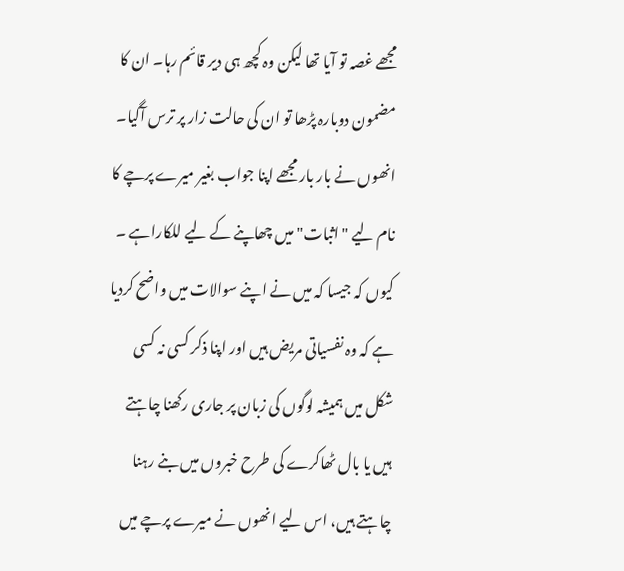مجھے غصہ تو آیا تھا لیکن وہ کچھ ہی دیر قائم رہا۔ ان کا مضمون دوبارہ پڑھا تو ان کی حالت زار پر ترس آگیا۔ انھوں نے بار بار مجھے اپنا جواب بغیر میرے پرچے کا نام لیے "اثبات" میں چھاپنے کے لیے للکاراہے ۔ کیوں کہ جیسا کہ میں نے اپنے سوالات میں واضح کردیا ہے کہ وہ نفسیاتی مریض ہیں اور اپنا ذکر کسی نہ کسی شکل میں ہمیشہ لوگوں کی زبان پر جاری رکھنا چاہتے ہیں یا بال ٹھاکرے کی طرح خبروں میں بنے رہنا چاہتے ہیں، اس لیے انھوں نے میرے پرچے میں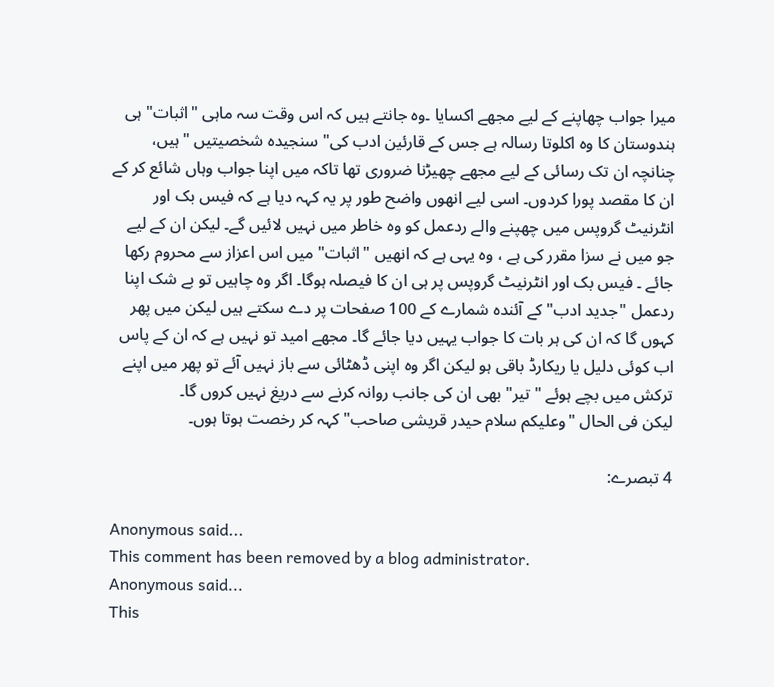میرا جواب چھاپنے کے لیے مجھے اکسایا ۔وہ جانتے ہیں کہ اس وقت سہ ماہی "اثبات" ہی ہندوستان کا وہ اکلوتا رسالہ ہے جس کے قارئین ادب کی" سنجیدہ شخصیتیں "ہیں، چنانچہ ان تک رسائی کے لیے مجھے چھیڑنا ضروری تھا تاکہ میں اپنا جواب وہاں شائع کر کے ان کا مقصد پورا کردوں۔ اسی لیے انھوں واضح طور پر یہ کہہ دیا ہے کہ فیس بک اور انٹرنیٹ گروپس میں چھپنے والے ردعمل کو وہ خاطر میں نہیں لائیں گے۔ لیکن ان کے لیے جو میں نے سزا مقرر کی ہے ، وہ یہی ہے کہ انھیں "اثبات" میں اس اعزاز سے محروم رکھا جائے ۔ فیس بک اور انٹرنیٹ گروپس پر ہی ان کا فیصلہ ہوگا۔ اگر وہ چاہیں تو بے شک اپنا ردعمل "جدید ادب" کے آئندہ شمارے کے 100 صفحات پر دے سکتے ہیں لیکن میں پھر کہوں گا کہ ان کی ہر بات کا جواب یہیں دیا جائے گا۔ مجھے امید تو نہیں ہے کہ ان کے پاس اب کوئی دلیل یا ریکارڈ باقی ہو لیکن اگر وہ اپنی ڈھٹائی سے باز نہیں آئے تو پھر میں اپنے ترکش میں بچے ہوئے "تیر" بھی ان کی جانب روانہ کرنے سے دریغ نہیں کروں گا۔
لیکن فی الحال "وعلیکم سلام حیدر قریشی صاحب" کہہ کر رخصت ہوتا ہوں۔

4 تبصرے:

Anonymous said...
This comment has been removed by a blog administrator.
Anonymous said...
This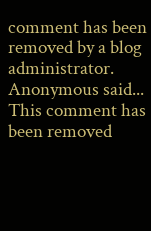comment has been removed by a blog administrator.
Anonymous said...
This comment has been removed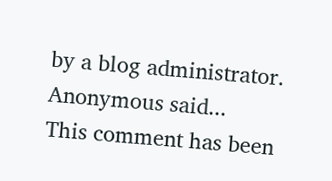by a blog administrator.
Anonymous said...
This comment has been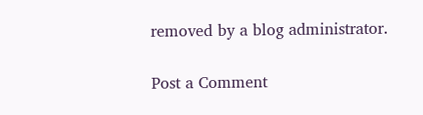removed by a blog administrator.

Post a Comment